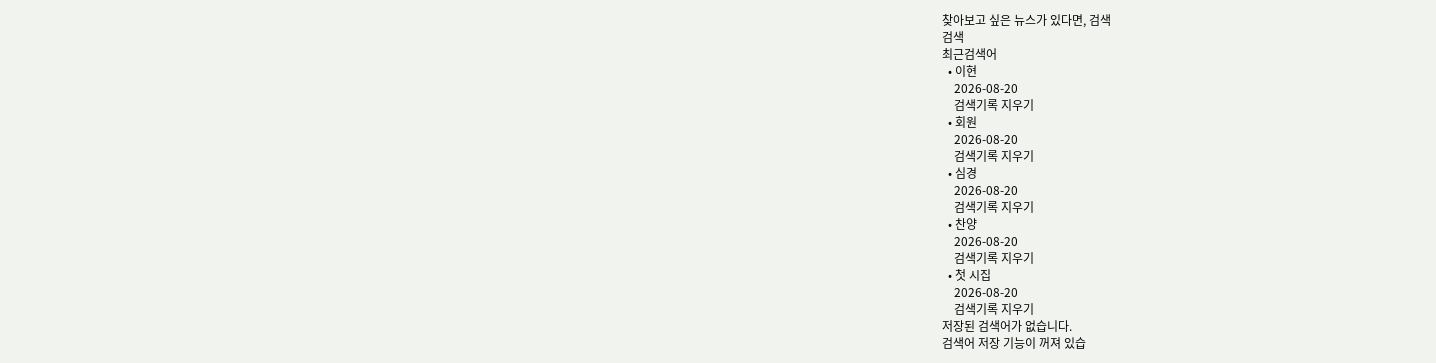찾아보고 싶은 뉴스가 있다면, 검색
검색
최근검색어
  • 이현
    2026-08-20
    검색기록 지우기
  • 회원
    2026-08-20
    검색기록 지우기
  • 심경
    2026-08-20
    검색기록 지우기
  • 찬양
    2026-08-20
    검색기록 지우기
  • 첫 시집
    2026-08-20
    검색기록 지우기
저장된 검색어가 없습니다.
검색어 저장 기능이 꺼져 있습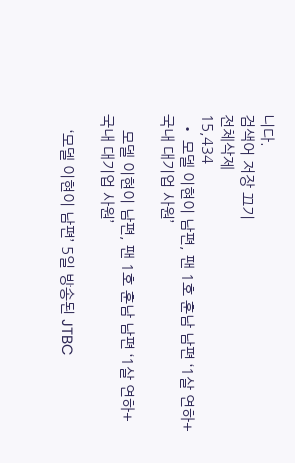니다.
검색어 저장 끄기
전체삭제
15,434
  • 모델 이현이 남편, 팬 1호 훈남 남편 ‘1살 연하+국내 대기업 사원’

    모델 이현이 남편, 팬 1호 훈남 남편 ‘1살 연하+국내 대기업 사원’

    ‘모델 이현이 남편’ 5일 방송된 JTBC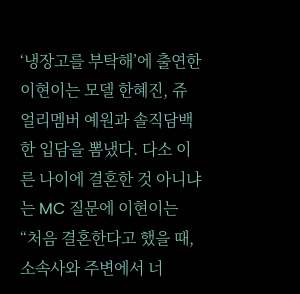‘냉장고를 부탁해’에 출연한 이현이는 모델 한혜진, 쥬얼리멤버 예원과 솔직담백한 입담을 뽐냈다. 다소 이른 나이에 결혼한 것 아니냐는 MC 질문에 이현이는 “처음 결혼한다고 했을 때, 소속사와 주변에서 너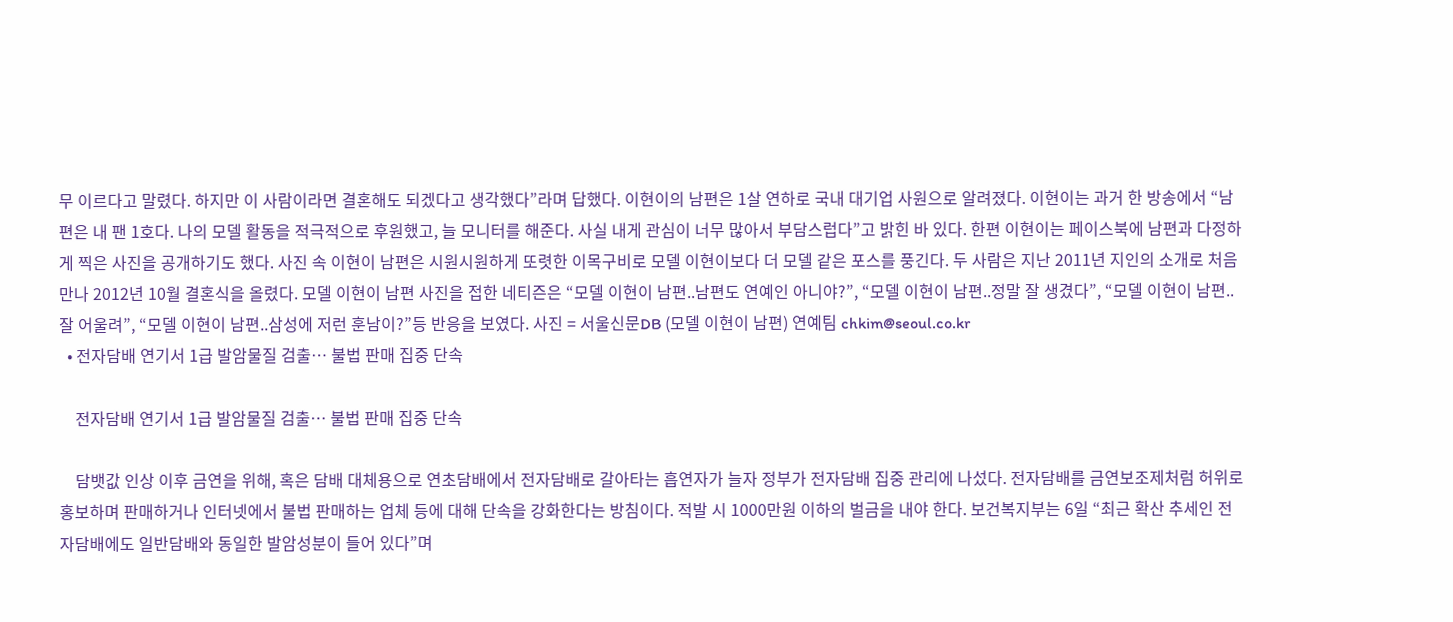무 이르다고 말렸다. 하지만 이 사람이라면 결혼해도 되겠다고 생각했다”라며 답했다. 이현이의 남편은 1살 연하로 국내 대기업 사원으로 알려졌다. 이현이는 과거 한 방송에서 “남편은 내 팬 1호다. 나의 모델 활동을 적극적으로 후원했고, 늘 모니터를 해준다. 사실 내게 관심이 너무 많아서 부담스럽다”고 밝힌 바 있다. 한편 이현이는 페이스북에 남편과 다정하게 찍은 사진을 공개하기도 했다. 사진 속 이현이 남편은 시원시원하게 또렷한 이목구비로 모델 이현이보다 더 모델 같은 포스를 풍긴다. 두 사람은 지난 2011년 지인의 소개로 처음 만나 2012년 10월 결혼식을 올렸다. 모델 이현이 남편 사진을 접한 네티즌은 “모델 이현이 남편..남편도 연예인 아니야?”, “모델 이현이 남편..정말 잘 생겼다”, “모델 이현이 남편..잘 어울려”, “모델 이현이 남편..삼성에 저런 훈남이?”등 반응을 보였다. 사진 = 서울신문DB (모델 이현이 남편) 연예팀 chkim@seoul.co.kr
  • 전자담배 연기서 1급 발암물질 검출… 불법 판매 집중 단속

    전자담배 연기서 1급 발암물질 검출… 불법 판매 집중 단속

    담뱃값 인상 이후 금연을 위해, 혹은 담배 대체용으로 연초담배에서 전자담배로 갈아타는 흡연자가 늘자 정부가 전자담배 집중 관리에 나섰다. 전자담배를 금연보조제처럼 허위로 홍보하며 판매하거나 인터넷에서 불법 판매하는 업체 등에 대해 단속을 강화한다는 방침이다. 적발 시 1000만원 이하의 벌금을 내야 한다. 보건복지부는 6일 “최근 확산 추세인 전자담배에도 일반담배와 동일한 발암성분이 들어 있다”며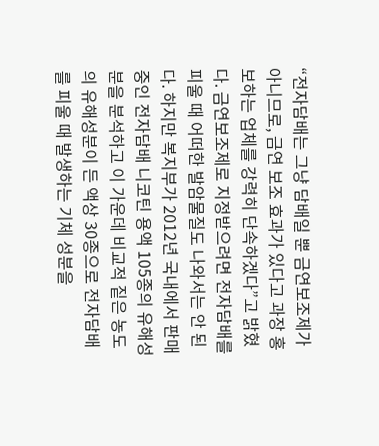“전자담배는 그냥 담배일 뿐 금연보조제가 아니므로, 금연 보조 효과가 있다고 과장 홍보하는 업체를 강력히 단속하겠다”고 밝혔다. 금연보조제로 지정받으려면 전자담배를 피울 때 어떠한 발암물질도 나와서는 안 된다. 하지만 복지부가 2012년 국내에서 판매 중인 전자담배 니코틴 용액 105종의 유해성분을 분석하고 이 가운데 비교적 짙은 농도의 유해성분이 든 액상 30종으로 전자담배를 피울 때 발생하는 기체 성분을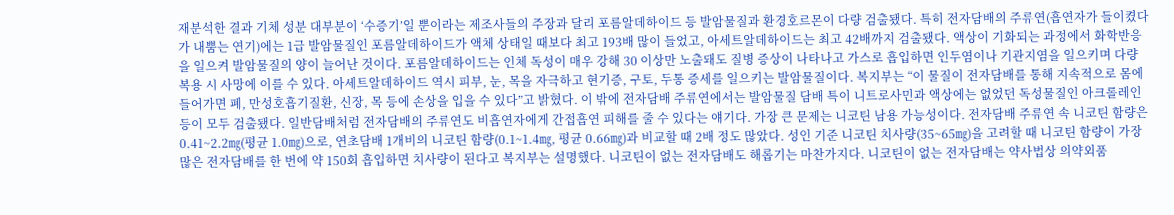재분석한 결과 기체 성분 대부분이 ‘수증기’일 뿐이라는 제조사들의 주장과 달리 포름알데하이드 등 발암물질과 환경호르몬이 다량 검출됐다. 특히 전자담배의 주류연(흡연자가 들이켰다가 내뿜는 연기)에는 1급 발암물질인 포름알데하이드가 액체 상태일 때보다 최고 193배 많이 들었고, 아세트알데하이드는 최고 42배까지 검출됐다. 액상이 기화되는 과정에서 화학반응을 일으켜 발암물질의 양이 늘어난 것이다. 포름알데하이드는 인체 독성이 매우 강해 30 이상만 노출돼도 질병 증상이 나타나고 가스로 흡입하면 인두염이나 기관지염을 일으키며 다량 복용 시 사망에 이를 수 있다. 아세트알데하이드 역시 피부, 눈, 목을 자극하고 현기증, 구토, 두통 증세를 일으키는 발암물질이다. 복지부는 “이 물질이 전자담배를 통해 지속적으로 몸에 들어가면 폐, 만성호흡기질환, 신장, 목 등에 손상을 입을 수 있다”고 밝혔다. 이 밖에 전자담배 주류연에서는 발암물질 담배 특이 니트로사민과 액상에는 없었던 독성물질인 아크롤레인 등이 모두 검출됐다. 일반담배처럼 전자담배의 주류연도 비흡연자에게 간접흡연 피해를 줄 수 있다는 얘기다. 가장 큰 문제는 니코틴 남용 가능성이다. 전자담배 주류연 속 니코틴 함량은 0.41~2.2㎎(평균 1.0㎎)으로, 연초담배 1개비의 니코틴 함량(0.1~1.4㎎, 평균 0.66㎎)과 비교할 때 2배 정도 많았다. 성인 기준 니코틴 치사량(35~65㎎)을 고려할 때 니코틴 함량이 가장 많은 전자담배를 한 번에 약 150회 흡입하면 치사량이 된다고 복지부는 설명했다. 니코틴이 없는 전자담배도 해롭기는 마찬가지다. 니코틴이 없는 전자담배는 약사법상 의약외품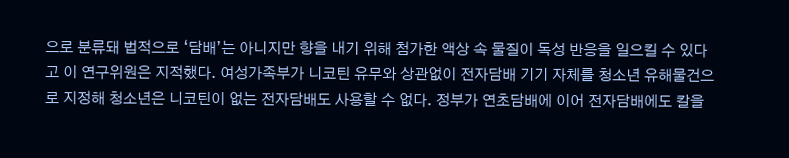으로 분류돼 법적으로 ‘담배’는 아니지만 향을 내기 위해 첨가한 액상 속 물질이 독성 반응을 일으킬 수 있다고 이 연구위원은 지적했다. 여성가족부가 니코틴 유무와 상관없이 전자담배 기기 자체를 청소년 유해물건으로 지정해 청소년은 니코틴이 없는 전자담배도 사용할 수 없다. 정부가 연초담배에 이어 전자담배에도 칼을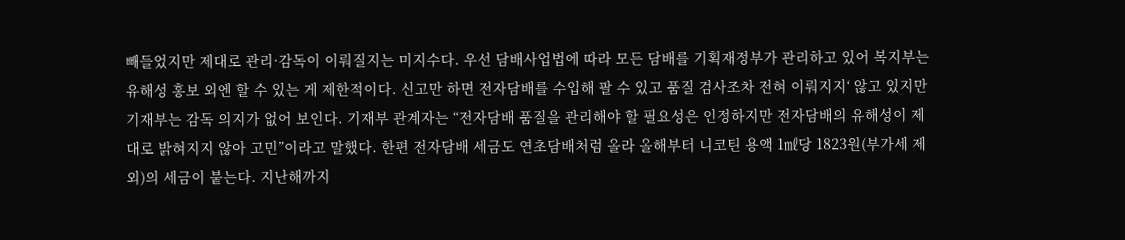빼들었지만 제대로 관리·감독이 이뤄질지는 미지수다. 우선 담배사업법에 따라 모든 담배를 기획재정부가 관리하고 있어 복지부는 유해성 홍보 외엔 할 수 있는 게 제한적이다. 신고만 하면 전자담배를 수입해 팔 수 있고 품질 검사조차 전혀 이뤄지지‘ 않고 있지만 기재부는 감독 의지가 없어 보인다. 기재부 관계자는 “전자담배 품질을 관리해야 할 필요성은 인정하지만 전자담배의 유해성이 제대로 밝혀지지 않아 고민”이라고 말했다. 한편 전자담배 세금도 연초담배처럼 올라 올해부터 니코틴 용액 1㎖당 1823원(부가세 제외)의 세금이 붙는다. 지난해까지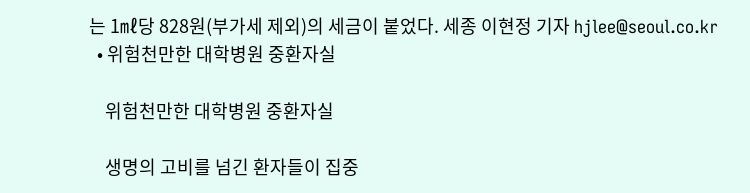는 1㎖당 828원(부가세 제외)의 세금이 붙었다. 세종 이현정 기자 hjlee@seoul.co.kr
  • 위험천만한 대학병원 중환자실

    위험천만한 대학병원 중환자실

    생명의 고비를 넘긴 환자들이 집중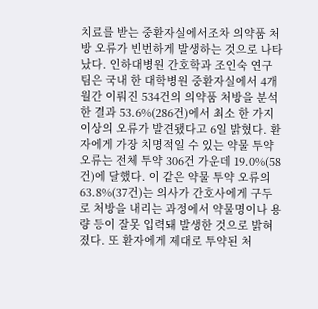치료를 받는 중환자실에서조차 의약품 처방 오류가 빈번하게 발생하는 것으로 나타났다. 인하대병원 간호학과 조인숙 연구팀은 국내 한 대학병원 중환자실에서 4개월간 이뤄진 534건의 의약품 처방을 분석한 결과 53.6%(286건)에서 최소 한 가지 이상의 오류가 발견됐다고 6일 밝혔다. 환자에게 가장 치명적일 수 있는 약물 투약 오류는 전체 투약 306건 가운데 19.0%(58건)에 달했다. 이 같은 약물 투약 오류의 63.8%(37건)는 의사가 간호사에게 구두로 처방을 내리는 과정에서 약물명이나 용량 등이 잘못 입력돼 발생한 것으로 밝혀졌다. 또 환자에게 제대로 투약된 처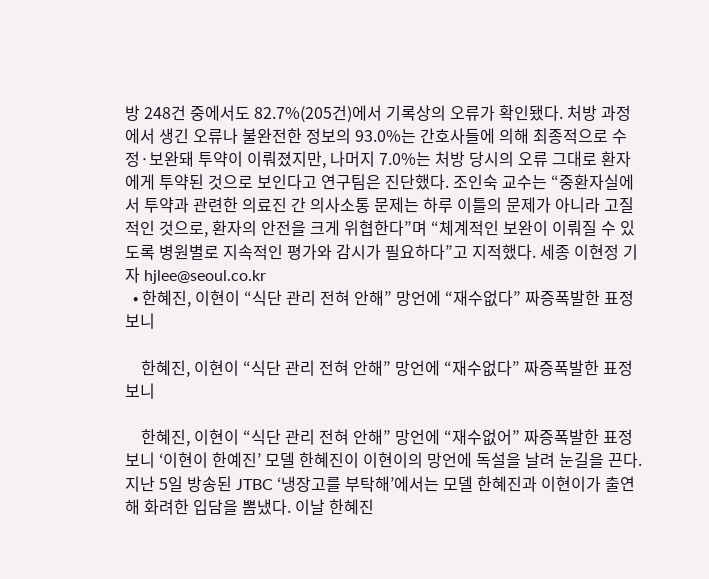방 248건 중에서도 82.7%(205건)에서 기록상의 오류가 확인됐다. 처방 과정에서 생긴 오류나 불완전한 정보의 93.0%는 간호사들에 의해 최종적으로 수정·보완돼 투약이 이뤄졌지만, 나머지 7.0%는 처방 당시의 오류 그대로 환자에게 투약된 것으로 보인다고 연구팀은 진단했다. 조인숙 교수는 “중환자실에서 투약과 관련한 의료진 간 의사소통 문제는 하루 이틀의 문제가 아니라 고질적인 것으로, 환자의 안전을 크게 위협한다”며 “체계적인 보완이 이뤄질 수 있도록 병원별로 지속적인 평가와 감시가 필요하다”고 지적했다. 세종 이현정 기자 hjlee@seoul.co.kr
  • 한혜진, 이현이 “식단 관리 전혀 안해” 망언에 “재수없다” 짜증폭발한 표정보니

    한혜진, 이현이 “식단 관리 전혀 안해” 망언에 “재수없다” 짜증폭발한 표정보니

    한혜진, 이현이 “식단 관리 전혀 안해” 망언에 “재수없어” 짜증폭발한 표정보니 ‘이현이 한예진’ 모델 한혜진이 이현이의 망언에 독설을 날려 눈길을 끈다. 지난 5일 방송된 JTBC ‘냉장고를 부탁해’에서는 모델 한혜진과 이현이가 출연해 화려한 입담을 뽐냈다. 이날 한혜진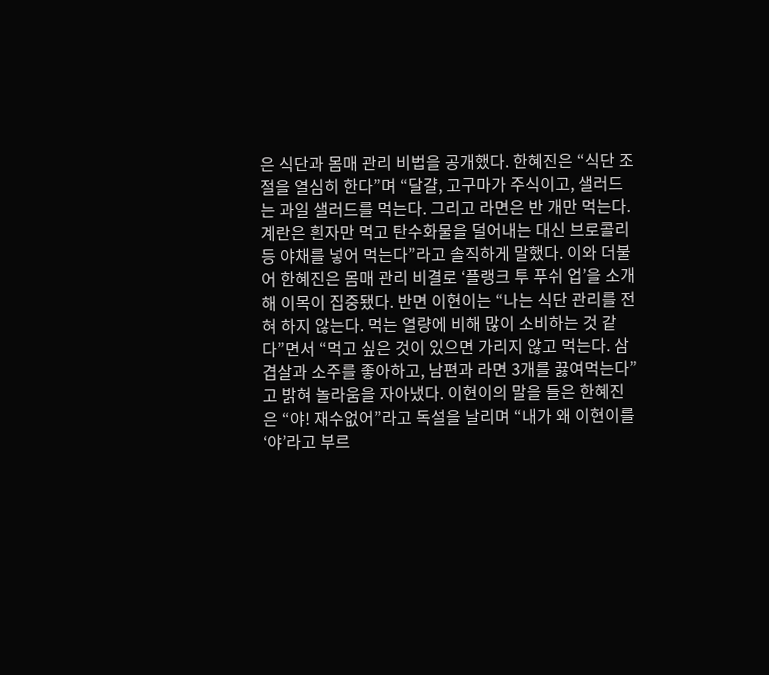은 식단과 몸매 관리 비법을 공개했다. 한혜진은 “식단 조절을 열심히 한다”며 “달걀, 고구마가 주식이고, 샐러드는 과일 샐러드를 먹는다. 그리고 라면은 반 개만 먹는다. 계란은 흰자만 먹고 탄수화물을 덜어내는 대신 브로콜리 등 야채를 넣어 먹는다”라고 솔직하게 말했다. 이와 더불어 한혜진은 몸매 관리 비결로 ‘플랭크 투 푸쉬 업’을 소개해 이목이 집중됐다. 반면 이현이는 “나는 식단 관리를 전혀 하지 않는다. 먹는 열량에 비해 많이 소비하는 것 같다”면서 “먹고 싶은 것이 있으면 가리지 않고 먹는다. 삼겹살과 소주를 좋아하고, 남편과 라면 3개를 끓여먹는다”고 밝혀 놀라움을 자아냈다. 이현이의 말을 들은 한혜진은 “야! 재수없어”라고 독설을 날리며 “내가 왜 이현이를 ‘야’라고 부르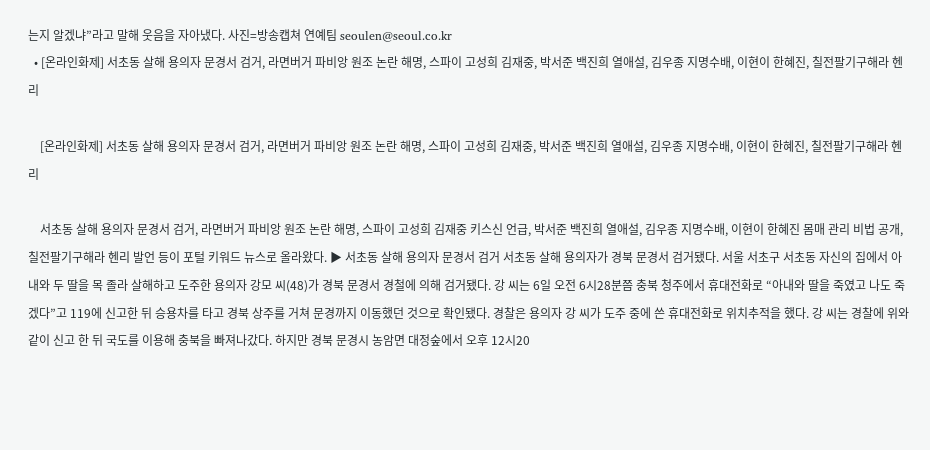는지 알겠냐”라고 말해 웃음을 자아냈다. 사진=방송캡쳐 연예팀 seoulen@seoul.co.kr
  • [온라인화제] 서초동 살해 용의자 문경서 검거, 라면버거 파비앙 원조 논란 해명, 스파이 고성희 김재중, 박서준 백진희 열애설, 김우종 지명수배, 이현이 한혜진, 칠전팔기구해라 헨리

    [온라인화제] 서초동 살해 용의자 문경서 검거, 라면버거 파비앙 원조 논란 해명, 스파이 고성희 김재중, 박서준 백진희 열애설, 김우종 지명수배, 이현이 한혜진, 칠전팔기구해라 헨리

    서초동 살해 용의자 문경서 검거, 라면버거 파비앙 원조 논란 해명, 스파이 고성희 김재중 키스신 언급, 박서준 백진희 열애설, 김우종 지명수배, 이현이 한혜진 몸매 관리 비법 공개, 칠전팔기구해라 헨리 발언 등이 포털 키워드 뉴스로 올라왔다. ▶ 서초동 살해 용의자 문경서 검거 서초동 살해 용의자가 경북 문경서 검거됐다. 서울 서초구 서초동 자신의 집에서 아내와 두 딸을 목 졸라 살해하고 도주한 용의자 강모 씨(48)가 경북 문경서 경철에 의해 검거됐다. 강 씨는 6일 오전 6시28분쯤 충북 청주에서 휴대전화로 “아내와 딸을 죽였고 나도 죽겠다”고 119에 신고한 뒤 승용차를 타고 경북 상주를 거쳐 문경까지 이동했던 것으로 확인됐다. 경찰은 용의자 강 씨가 도주 중에 쓴 휴대전화로 위치추적을 했다. 강 씨는 경찰에 위와 같이 신고 한 뒤 국도를 이용해 충북을 빠져나갔다. 하지만 경북 문경시 농암면 대정숲에서 오후 12시20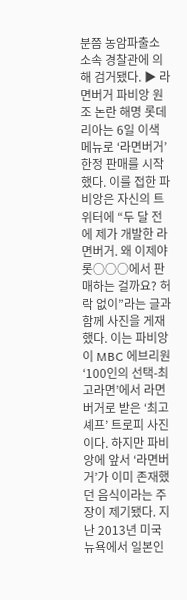분쯤 농암파출소 소속 경찰관에 의해 검거됐다. ▶ 라면버거 파비앙 원조 논란 해명 롯데리아는 6일 이색 메뉴로 ‘라면버거’ 한정 판매를 시작했다. 이를 접한 파비앙은 자신의 트위터에 “두 달 전에 제가 개발한 라면버거. 왜 이제야 롯○○○에서 판매하는 걸까요? 허락 없이”라는 글과 함께 사진을 게재했다. 이는 파비앙이 MBC 에브리원 ‘100인의 선택-최고라면’에서 라면버거로 받은 ‘최고셰프’ 트로피 사진이다. 하지만 파비앙에 앞서 ‘라면버거’가 이미 존재했던 음식이라는 주장이 제기됐다. 지난 2013년 미국 뉴욕에서 일본인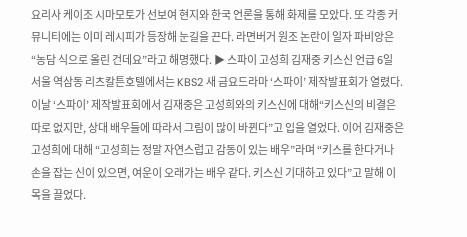요리사 케이조 시마모토가 선보여 현지와 한국 언론을 통해 화제를 모았다. 또 각종 커뮤니티에는 이미 레시피가 등장해 눈길을 끈다. 라면버거 원조 논란이 일자 파비앙은 “농담 식으로 올린 건데요”라고 해명했다. ▶ 스파이 고성희 김재중 키스신 언급 6일 서울 역삼동 리츠칼튼호텔에서는 KBS2 새 금요드라마 ‘스파이’ 제작발표회가 열렸다. 이날 ‘스파이’ 제작발표회에서 김재중은 고성희와의 키스신에 대해“키스신의 비결은 따로 없지만, 상대 배우들에 따라서 그림이 많이 바뀐다”고 입을 열었다. 이어 김재중은 고성희에 대해 “고성희는 정말 자연스럽고 감동이 있는 배우”라며 “키스를 한다거나 손을 잡는 신이 있으면, 여운이 오래가는 배우 같다. 키스신 기대하고 있다”고 말해 이목을 끌었다.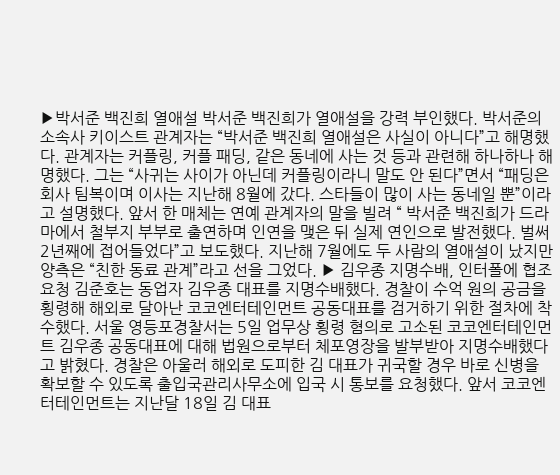▶박서준 백진희 열애설 박서준 백진희가 열애설을 강력 부인했다. 박서준의 소속사 키이스트 관계자는 “박서준 백진희 열애설은 사실이 아니다”고 해명했다. 관계자는 커플링, 커플 패딩, 같은 동네에 사는 것 등과 관련해 하나하나 해명했다. 그는 “사귀는 사이가 아닌데 커플링이라니 말도 안 된다”면서 “패딩은 회사 팀복이며 이사는 지난해 8월에 갔다. 스타들이 많이 사는 동네일 뿐”이라고 설명했다. 앞서 한 매체는 연예 관계자의 말을 빌려 “ 박서준 백진희가 드라마에서 철부지 부부로 출연하며 인연을 맺은 뒤 실제 연인으로 발전했다. 벌써 2년째에 접어들었다”고 보도했다. 지난해 7월에도 두 사람의 열애설이 났지만 양측은 “친한 동료 관계”라고 선을 그었다. ▶ 김우종 지명수배, 인터폴에 협조 요청 김준호는 동업자 김우종 대표를 지명수배했다. 경찰이 수억 원의 공금을 횡령해 해외로 달아난 코코엔터테인먼트 공동대표를 검거하기 위한 절차에 착수했다. 서울 영등포경찰서는 5일 업무상 횡령 혐의로 고소된 코코엔터테인먼트 김우종 공동대표에 대해 법원으로부터 체포영장을 발부받아 지명수배했다고 밝혔다. 경찰은 아울러 해외로 도피한 김 대표가 귀국할 경우 바로 신병을 확보할 수 있도록 출입국관리사무소에 입국 시 통보를 요청했다. 앞서 코코엔터테인먼트는 지난달 18일 김 대표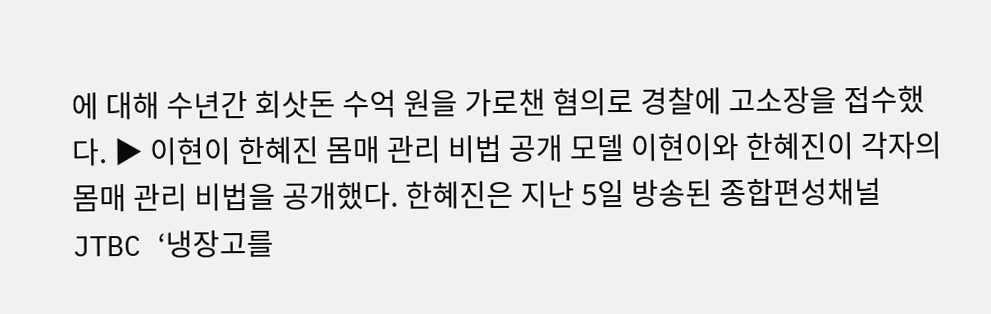에 대해 수년간 회삿돈 수억 원을 가로챈 혐의로 경찰에 고소장을 접수했다. ▶ 이현이 한혜진 몸매 관리 비법 공개 모델 이현이와 한혜진이 각자의 몸매 관리 비법을 공개했다. 한혜진은 지난 5일 방송된 종합편성채널 JTBC ‘냉장고를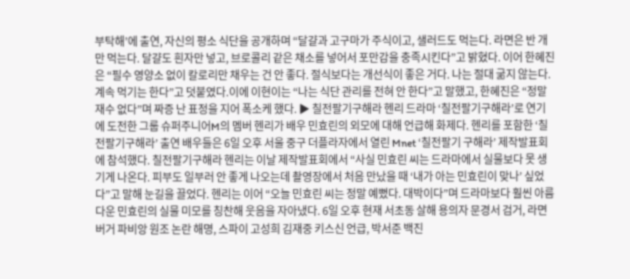부탁해’에 출연, 자신의 평소 식단을 공개하며 “달걀과 고구마가 주식이고, 샐러드도 먹는다. 라면은 반 개만 먹는다. 달걀도 흰자만 넣고, 브로콜리 같은 채소를 넣어서 포만감을 충족시킨다”고 밝혔다. 이어 한혜진은 “필수 영양소 없이 칼로리만 채우는 건 안 좋다. 절식보다는 개선식이 좋은 거다. 나는 절대 굶지 않는다. 계속 먹기는 한다”고 덧붙였다.이에 이현이는 “나는 식단 관리를 전혀 안 한다”고 말했고, 한혜진은 “정말 재수 없다”며 짜증 난 표정을 지어 폭소케 했다. ▶ 칠전팔기구해라 헨리 드라마 ‘칠전팔기구해라’로 연기에 도전한 그룹 슈퍼주니어M의 멤버 헨리가 배우 민효린의 외모에 대해 언급해 화제다. 헨리를 포함한 ‘칠전팔기구해라’ 출연 배우들은 6일 오후 서울 중구 더플라자에서 열린 Mnet ‘칠전팔기 구해라’ 제작발표회에 참석했다. 칠전팔기구해라 헨리는 이날 제작발표회에서 “사실 민효린 씨는 드라마에서 실물보다 못 생기게 나온다. 피부도 일부러 안 좋게 나오는데 촬영장에서 처음 만났을 때 ‘내가 아는 민효린이 맞나’ 싶었다”고 말해 눈길을 끌었다. 헨리는 이어 “오늘 민효린 씨는 정말 예뻤다. 대박이다”며 드라마보다 훨씬 아름다운 민효린의 실물 미모를 칭찬해 웃음을 자아냈다. 6일 오후 현재 서초동 살해 용의자 문경서 검거, 라면버거 파비앙 원조 논란 해명, 스파이 고성희 김재중 키스신 언급, 박서준 백진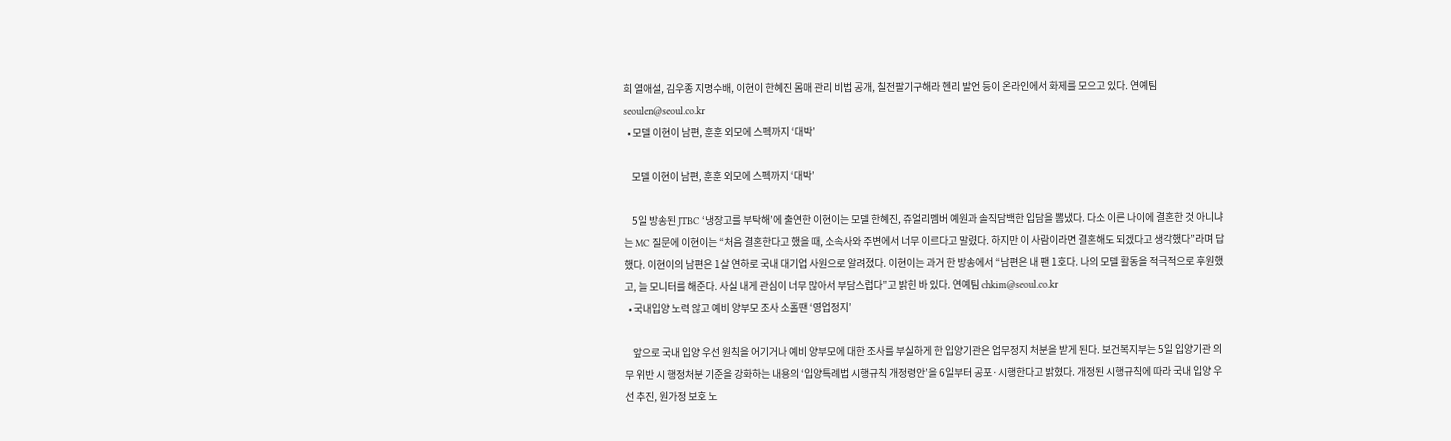희 열애설, 김우종 지명수배, 이현이 한혜진 몸매 관리 비법 공개, 칠전팔기구해라 헨리 발언 등이 온라인에서 화제를 모으고 있다. 연예팀 seoulen@seoul.co.kr
  • 모델 이현이 남편, 훈훈 외모에 스펙까지 ‘대박’

    모델 이현이 남편, 훈훈 외모에 스펙까지 ‘대박’

    5일 방송된 JTBC ‘냉장고를 부탁해’에 출연한 이현이는 모델 한혜진, 쥬얼리멤버 예원과 솔직담백한 입담을 뽐냈다. 다소 이른 나이에 결혼한 것 아니냐는 MC 질문에 이현이는 “처음 결혼한다고 했을 때, 소속사와 주변에서 너무 이르다고 말렸다. 하지만 이 사람이라면 결혼해도 되겠다고 생각했다”라며 답했다. 이현이의 남편은 1살 연하로 국내 대기업 사원으로 알려졌다. 이현이는 과거 한 방송에서 “남편은 내 팬 1호다. 나의 모델 활동을 적극적으로 후원했고, 늘 모니터를 해준다. 사실 내게 관심이 너무 많아서 부담스럽다”고 밝힌 바 있다. 연예팀 chkim@seoul.co.kr
  • 국내입양 노력 않고 예비 양부모 조사 소홀땐 ‘영업정지’

    앞으로 국내 입양 우선 원칙을 어기거나 예비 양부모에 대한 조사를 부실하게 한 입양기관은 업무정지 처분을 받게 된다. 보건복지부는 5일 입양기관 의무 위반 시 행정처분 기준을 강화하는 내용의 ‘입양특례법 시행규칙 개정령안’을 6일부터 공포·시행한다고 밝혔다. 개정된 시행규칙에 따라 국내 입양 우선 추진, 원가정 보호 노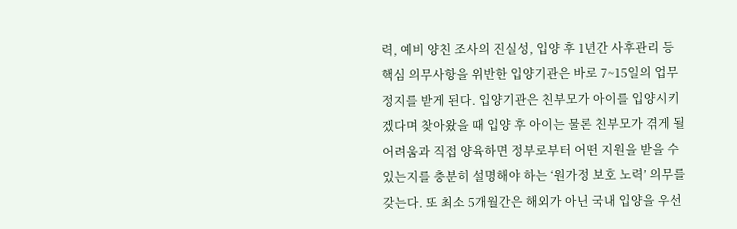력, 예비 양친 조사의 진실성, 입양 후 1년간 사후관리 등 핵심 의무사항을 위반한 입양기관은 바로 7~15일의 업무정지를 받게 된다. 입양기관은 친부모가 아이를 입양시키겠다며 찾아왔을 때 입양 후 아이는 물론 친부모가 겪게 될 어려움과 직접 양육하면 정부로부터 어떤 지원을 받을 수 있는지를 충분히 설명해야 하는 ‘원가정 보호 노력’ 의무를 갖는다. 또 최소 5개월간은 해외가 아닌 국내 입양을 우선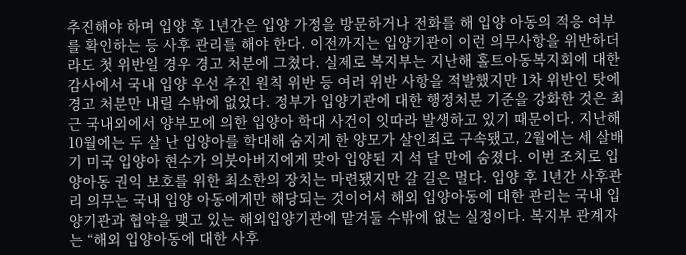추진해야 하며 입양 후 1년간은 입양 가정을 방문하거나 전화를 해 입양 아동의 적응 여부를 확인하는 등 사후 관리를 해야 한다. 이전까지는 입양기관이 이런 의무사항을 위반하더라도 첫 위반일 경우 경고 처분에 그쳤다. 실제로 복지부는 지난해 홀트아동복지회에 대한 감사에서 국내 입양 우선 추진 원칙 위반 등 여러 위반 사항을 적발했지만 1차 위반인 탓에 경고 처분만 내릴 수밖에 없었다. 정부가 입양기관에 대한 행정처분 기준을 강화한 것은 최근 국내외에서 양부모에 의한 입양아 학대 사건이 잇따라 발생하고 있기 때문이다. 지난해 10월에는 두 살 난 입양아를 학대해 숨지게 한 양모가 살인죄로 구속됐고, 2월에는 세 살배기 미국 입양아 현수가 의붓아버지에게 맞아 입양된 지 석 달 만에 숨졌다. 이번 조치로 입양아동 권익 보호를 위한 최소한의 장치는 마련됐지만 갈 길은 멀다. 입양 후 1년간 사후관리 의무는 국내 입양 아동에게만 해당되는 것이어서 해외 입양아동에 대한 관리는 국내 입양기관과 협약을 맺고 있는 해외입양기관에 맡겨둘 수밖에 없는 실정이다. 복지부 관계자는 “해외 입양아동에 대한 사후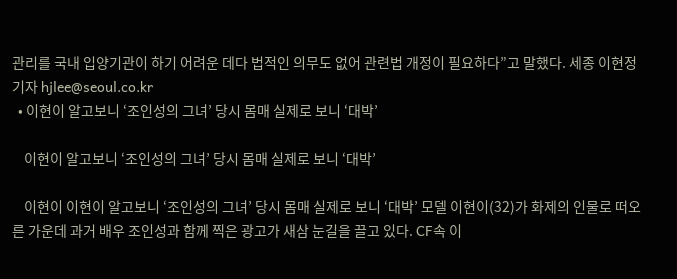관리를 국내 입양기관이 하기 어려운 데다 법적인 의무도 없어 관련법 개정이 필요하다”고 말했다. 세종 이현정 기자 hjlee@seoul.co.kr
  • 이현이 알고보니 ‘조인성의 그녀’ 당시 몸매 실제로 보니 ‘대박’

    이현이 알고보니 ‘조인성의 그녀’ 당시 몸매 실제로 보니 ‘대박’

    이현이 이현이 알고보니 ‘조인성의 그녀’ 당시 몸매 실제로 보니 ‘대박’ 모델 이현이(32)가 화제의 인물로 떠오른 가운데 과거 배우 조인성과 함께 찍은 광고가 새삼 눈길을 끌고 있다. CF속 이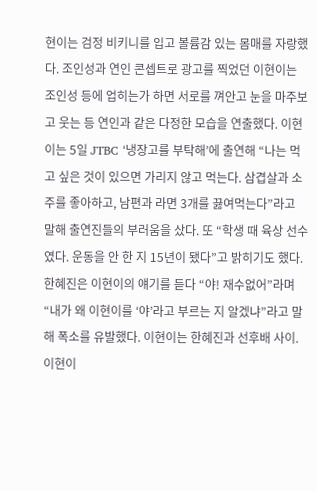현이는 검정 비키니를 입고 볼륨감 있는 몸매를 자랑했다. 조인성과 연인 콘셉트로 광고를 찍었던 이현이는 조인성 등에 업히는가 하면 서로를 껴안고 눈을 마주보고 웃는 등 연인과 같은 다정한 모습을 연출했다. 이현이는 5일 JTBC ‘냉장고를 부탁해’에 출연해 “나는 먹고 싶은 것이 있으면 가리지 않고 먹는다. 삼겹살과 소주를 좋아하고, 남편과 라면 3개를 끓여먹는다”라고 말해 출연진들의 부러움을 샀다. 또 “학생 때 육상 선수였다. 운동을 안 한 지 15년이 됐다”고 밝히기도 했다. 한혜진은 이현이의 얘기를 듣다 “야! 재수없어”라며 “내가 왜 이현이를 ‘야’라고 부르는 지 알겠냐”라고 말해 폭소를 유발했다. 이현이는 한혜진과 선후배 사이. 이현이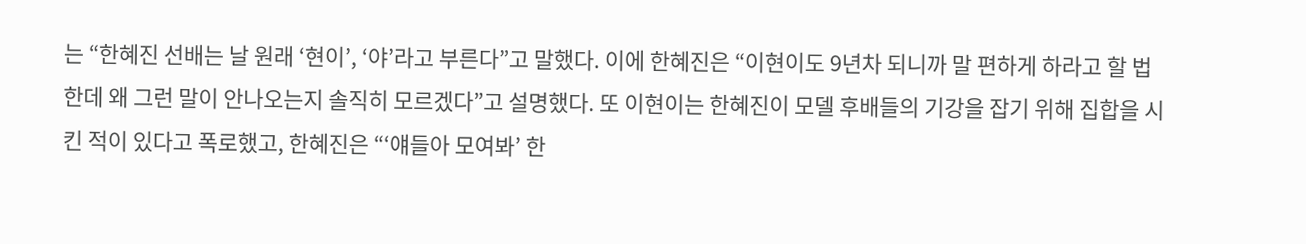는 “한혜진 선배는 날 원래 ‘현이’, ‘야’라고 부른다”고 말했다. 이에 한혜진은 “이현이도 9년차 되니까 말 편하게 하라고 할 법 한데 왜 그런 말이 안나오는지 솔직히 모르겠다”고 설명했다. 또 이현이는 한혜진이 모델 후배들의 기강을 잡기 위해 집합을 시킨 적이 있다고 폭로했고, 한혜진은 “‘얘들아 모여봐’ 한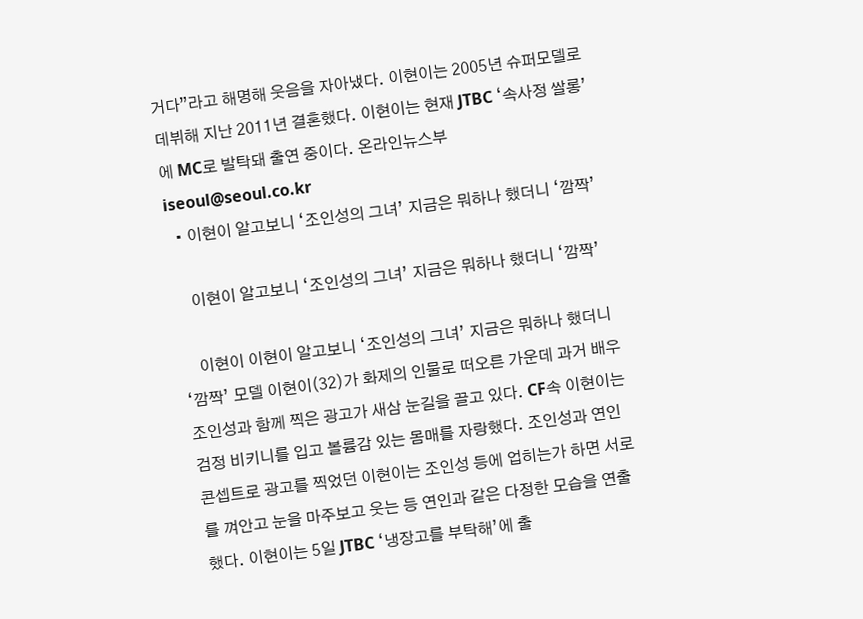거다”라고 해명해 웃음을 자아냈다. 이현이는 2005년 슈퍼모델로 데뷔해 지난 2011년 결혼했다. 이현이는 현재 JTBC ‘속사정 쌀롱’에 MC로 발탁돼 출연 중이다. 온라인뉴스부 iseoul@seoul.co.kr
  • 이현이 알고보니 ‘조인성의 그녀’ 지금은 뭐하나 했더니 ‘깜짝’

    이현이 알고보니 ‘조인성의 그녀’ 지금은 뭐하나 했더니 ‘깜짝’

    이현이 이현이 알고보니 ‘조인성의 그녀’ 지금은 뭐하나 했더니 ‘깜짝’ 모델 이현이(32)가 화제의 인물로 떠오른 가운데 과거 배우 조인성과 함께 찍은 광고가 새삼 눈길을 끌고 있다. CF속 이현이는 검정 비키니를 입고 볼륨감 있는 몸매를 자랑했다. 조인성과 연인 콘셉트로 광고를 찍었던 이현이는 조인성 등에 업히는가 하면 서로를 껴안고 눈을 마주보고 웃는 등 연인과 같은 다정한 모습을 연출했다. 이현이는 5일 JTBC ‘냉장고를 부탁해’에 출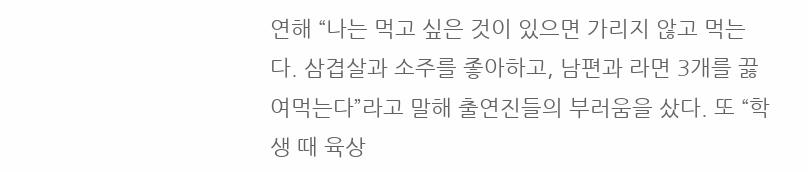연해 “나는 먹고 싶은 것이 있으면 가리지 않고 먹는다. 삼겹살과 소주를 좋아하고, 남편과 라면 3개를 끓여먹는다”라고 말해 출연진들의 부러움을 샀다. 또 “학생 때 육상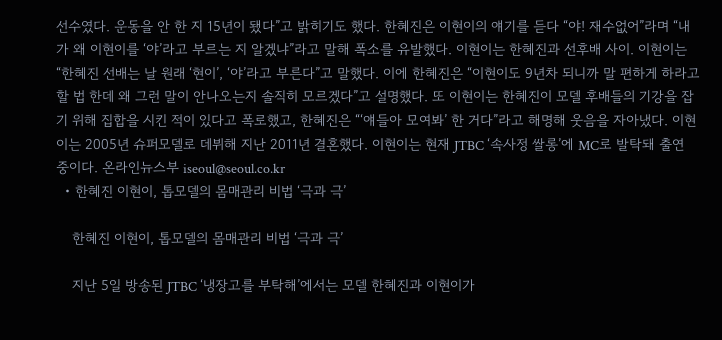선수였다. 운동을 안 한 지 15년이 됐다”고 밝히기도 했다. 한혜진은 이현이의 얘기를 듣다 “야! 재수없어”라며 “내가 왜 이현이를 ‘야’라고 부르는 지 알겠냐”라고 말해 폭소를 유발했다. 이현이는 한혜진과 선후배 사이. 이현이는 “한혜진 선배는 날 원래 ‘현이’, ‘야’라고 부른다”고 말했다. 이에 한혜진은 “이현이도 9년차 되니까 말 편하게 하라고 할 법 한데 왜 그런 말이 안나오는지 솔직히 모르겠다”고 설명했다. 또 이현이는 한혜진이 모델 후배들의 기강을 잡기 위해 집합을 시킨 적이 있다고 폭로했고, 한혜진은 “‘얘들아 모여봐’ 한 거다”라고 해명해 웃음을 자아냈다. 이현이는 2005년 슈퍼모델로 데뷔해 지난 2011년 결혼했다. 이현이는 현재 JTBC ‘속사정 쌀롱’에 MC로 발탁돼 출연 중이다. 온라인뉴스부 iseoul@seoul.co.kr
  • 한혜진 이현이, 톱모델의 몸매관리 비법 ‘극과 극’

    한혜진 이현이, 톱모델의 몸매관리 비법 ‘극과 극’

    지난 5일 방송된 JTBC ‘냉장고를 부탁해’에서는 모델 한혜진과 이현이가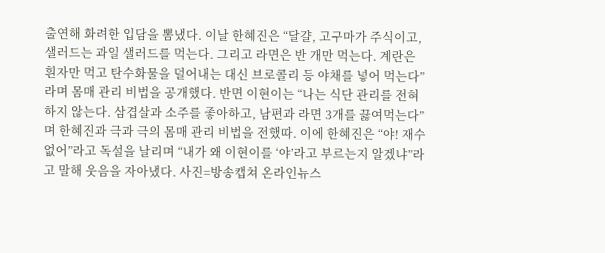출연해 화려한 입담을 뽐냈다. 이날 한혜진은 “달걀, 고구마가 주식이고, 샐러드는 과일 샐러드를 먹는다. 그리고 라면은 반 개만 먹는다. 계란은 흰자만 먹고 탄수화물을 덜어내는 대신 브로콜리 등 야채를 넣어 먹는다”라며 몸매 관리 비법을 공개했다. 반면 이현이는 “나는 식단 관리를 전혀 하지 않는다. 삼겹살과 소주를 좋아하고, 남편과 라면 3개를 끓여먹는다”며 한혜진과 극과 극의 몸매 관리 비법을 전했따. 이에 한혜진은 “야! 재수없어”라고 독설을 날리며 “내가 왜 이현이를 ‘야’라고 부르는지 알겠냐”라고 말해 웃음을 자아냈다. 사진=방송캡쳐 온라인뉴스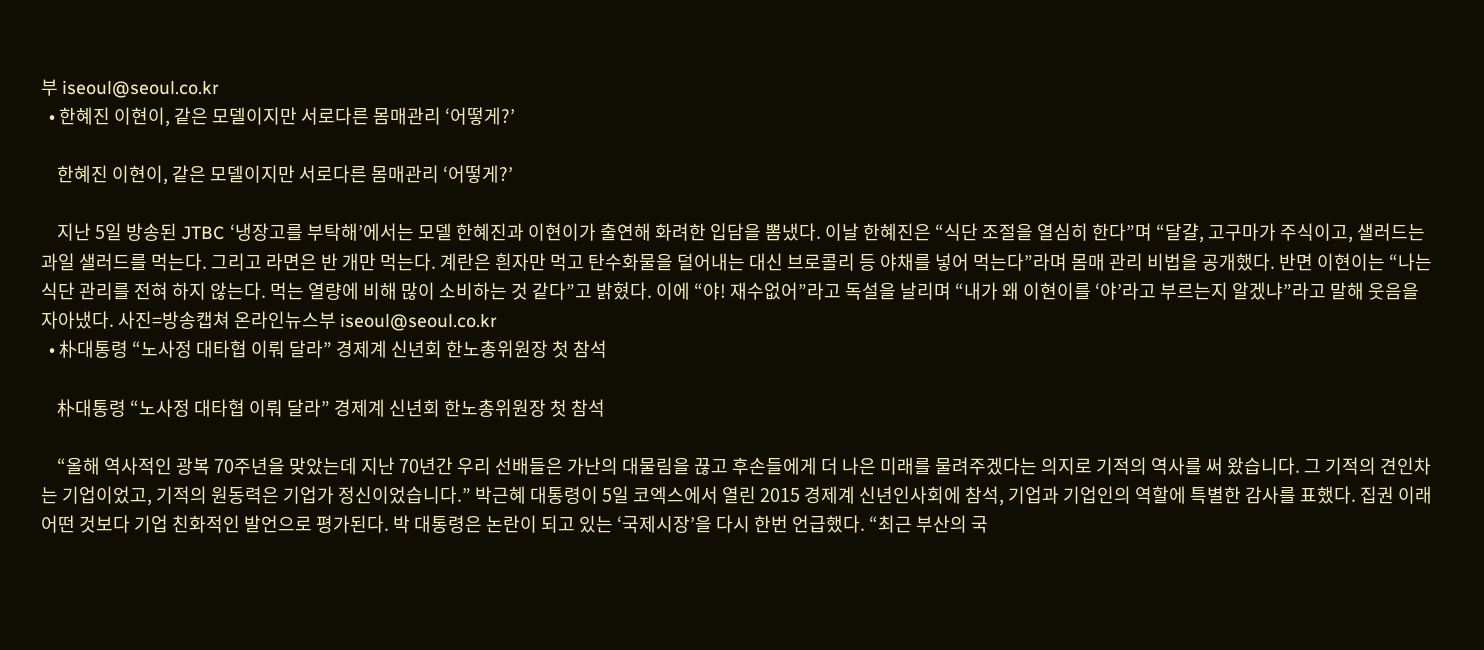부 iseoul@seoul.co.kr
  • 한혜진 이현이, 같은 모델이지만 서로다른 몸매관리 ‘어떻게?’

    한혜진 이현이, 같은 모델이지만 서로다른 몸매관리 ‘어떻게?’

    지난 5일 방송된 JTBC ‘냉장고를 부탁해’에서는 모델 한혜진과 이현이가 출연해 화려한 입담을 뽐냈다. 이날 한혜진은 “식단 조절을 열심히 한다”며 “달걀, 고구마가 주식이고, 샐러드는 과일 샐러드를 먹는다. 그리고 라면은 반 개만 먹는다. 계란은 흰자만 먹고 탄수화물을 덜어내는 대신 브로콜리 등 야채를 넣어 먹는다”라며 몸매 관리 비법을 공개했다. 반면 이현이는 “나는 식단 관리를 전혀 하지 않는다. 먹는 열량에 비해 많이 소비하는 것 같다”고 밝혔다. 이에 “야! 재수없어”라고 독설을 날리며 “내가 왜 이현이를 ‘야’라고 부르는지 알겠냐”라고 말해 웃음을 자아냈다. 사진=방송캡쳐 온라인뉴스부 iseoul@seoul.co.kr
  • 朴대통령 “노사정 대타협 이뤄 달라” 경제계 신년회 한노총위원장 첫 참석

    朴대통령 “노사정 대타협 이뤄 달라” 경제계 신년회 한노총위원장 첫 참석

    “올해 역사적인 광복 70주년을 맞았는데 지난 70년간 우리 선배들은 가난의 대물림을 끊고 후손들에게 더 나은 미래를 물려주겠다는 의지로 기적의 역사를 써 왔습니다. 그 기적의 견인차는 기업이었고, 기적의 원동력은 기업가 정신이었습니다.” 박근혜 대통령이 5일 코엑스에서 열린 2015 경제계 신년인사회에 참석, 기업과 기업인의 역할에 특별한 감사를 표했다. 집권 이래 어떤 것보다 기업 친화적인 발언으로 평가된다. 박 대통령은 논란이 되고 있는 ‘국제시장’을 다시 한번 언급했다. “최근 부산의 국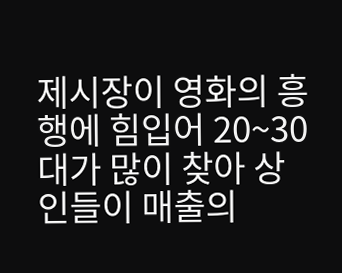제시장이 영화의 흥행에 힘입어 20~30대가 많이 찾아 상인들이 매출의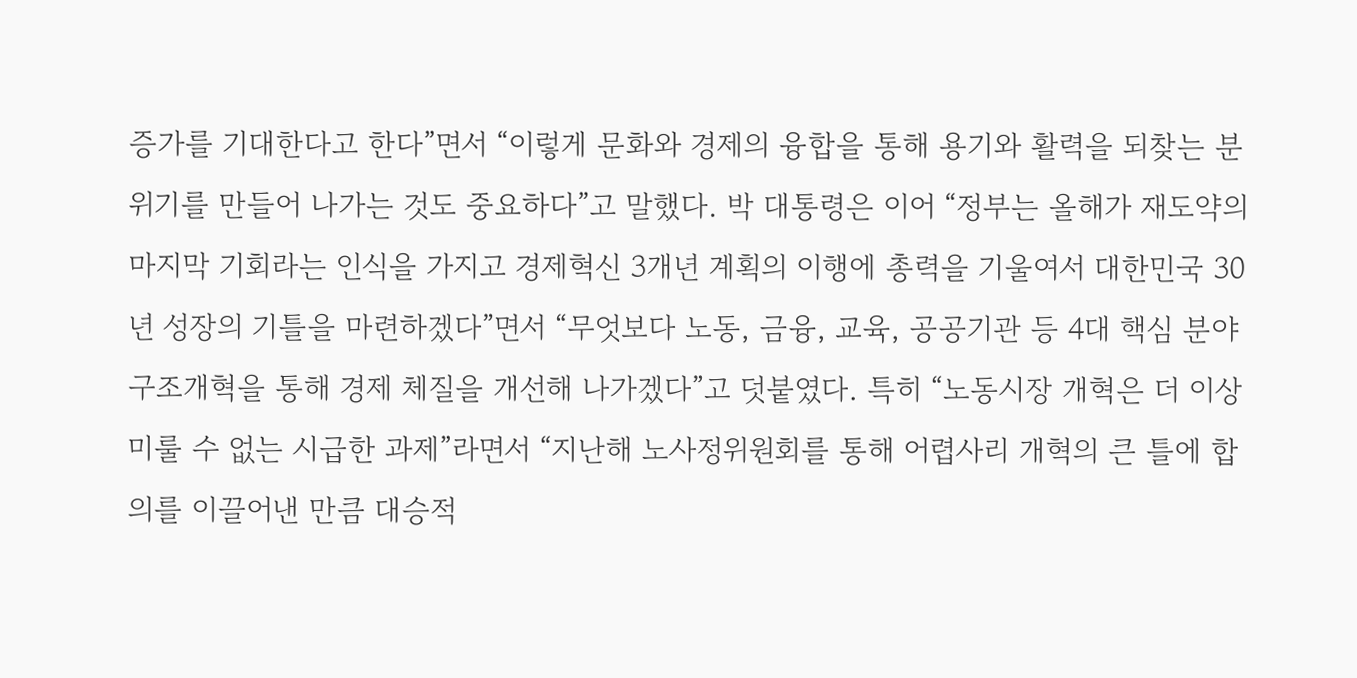증가를 기대한다고 한다”면서 “이렇게 문화와 경제의 융합을 통해 용기와 활력을 되찾는 분위기를 만들어 나가는 것도 중요하다”고 말했다. 박 대통령은 이어 “정부는 올해가 재도약의 마지막 기회라는 인식을 가지고 경제혁신 3개년 계획의 이행에 총력을 기울여서 대한민국 30년 성장의 기틀을 마련하겠다”면서 “무엇보다 노동, 금융, 교육, 공공기관 등 4대 핵심 분야 구조개혁을 통해 경제 체질을 개선해 나가겠다”고 덧붙였다. 특히 “노동시장 개혁은 더 이상 미룰 수 없는 시급한 과제”라면서 “지난해 노사정위원회를 통해 어렵사리 개혁의 큰 틀에 합의를 이끌어낸 만큼 대승적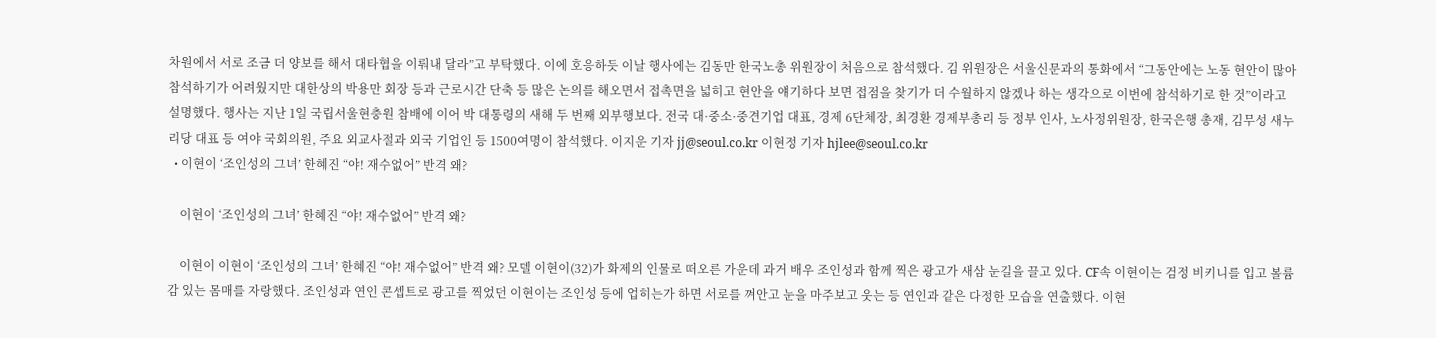차원에서 서로 조금 더 양보를 해서 대타협을 이뤄내 달라”고 부탁했다. 이에 호응하듯 이날 행사에는 김동만 한국노총 위원장이 처음으로 참석했다. 김 위원장은 서울신문과의 통화에서 “그동안에는 노동 현안이 많아 참석하기가 어려웠지만 대한상의 박용만 회장 등과 근로시간 단축 등 많은 논의를 해오면서 접촉면을 넓히고 현안을 얘기하다 보면 접점을 찾기가 더 수월하지 않겠나 하는 생각으로 이번에 참석하기로 한 것”이라고 설명했다. 행사는 지난 1일 국립서울현충원 참배에 이어 박 대통령의 새해 두 번째 외부행보다. 전국 대·중소·중견기업 대표, 경제 6단체장, 최경환 경제부총리 등 정부 인사, 노사정위원장, 한국은행 총재, 김무성 새누리당 대표 등 여야 국회의원, 주요 외교사절과 외국 기업인 등 1500여명이 참석했다. 이지운 기자 jj@seoul.co.kr 이현정 기자 hjlee@seoul.co.kr
  • 이현이 ‘조인성의 그녀’ 한혜진 “야! 재수없어” 반격 왜?

    이현이 ‘조인성의 그녀’ 한혜진 “야! 재수없어” 반격 왜?

    이현이 이현이 ‘조인성의 그녀’ 한혜진 “야! 재수없어” 반격 왜? 모델 이현이(32)가 화제의 인물로 떠오른 가운데 과거 배우 조인성과 함께 찍은 광고가 새삼 눈길을 끌고 있다. CF속 이현이는 검정 비키니를 입고 볼륨감 있는 몸매를 자랑했다. 조인성과 연인 콘셉트로 광고를 찍었던 이현이는 조인성 등에 업히는가 하면 서로를 껴안고 눈을 마주보고 웃는 등 연인과 같은 다정한 모습을 연출했다. 이현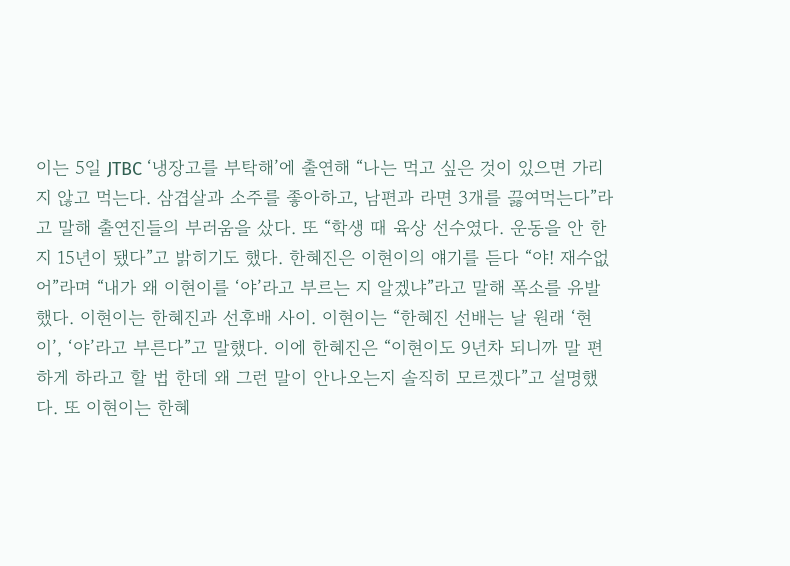이는 5일 JTBC ‘냉장고를 부탁해’에 출연해 “나는 먹고 싶은 것이 있으면 가리지 않고 먹는다. 삼겹살과 소주를 좋아하고, 남편과 라면 3개를 끓여먹는다”라고 말해 출연진들의 부러움을 샀다. 또 “학생 때 육상 선수였다. 운동을 안 한 지 15년이 됐다”고 밝히기도 했다. 한혜진은 이현이의 얘기를 듣다 “야! 재수없어”라며 “내가 왜 이현이를 ‘야’라고 부르는 지 알겠냐”라고 말해 폭소를 유발했다. 이현이는 한혜진과 선후배 사이. 이현이는 “한혜진 선배는 날 원래 ‘현이’, ‘야’라고 부른다”고 말했다. 이에 한혜진은 “이현이도 9년차 되니까 말 편하게 하라고 할 법 한데 왜 그런 말이 안나오는지 솔직히 모르겠다”고 설명했다. 또 이현이는 한혜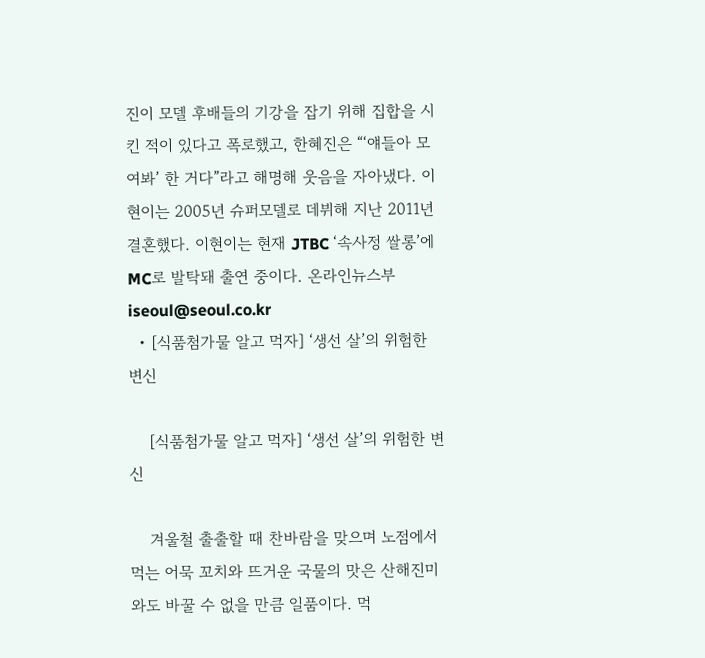진이 모델 후배들의 기강을 잡기 위해 집합을 시킨 적이 있다고 폭로했고, 한혜진은 “‘얘들아 모여봐’ 한 거다”라고 해명해 웃음을 자아냈다. 이현이는 2005년 슈퍼모델로 데뷔해 지난 2011년 결혼했다. 이현이는 현재 JTBC ‘속사정 쌀롱’에 MC로 발탁돼 출연 중이다. 온라인뉴스부 iseoul@seoul.co.kr
  • [식품첨가물 알고 먹자] ‘생선 살’의 위험한 변신

    [식품첨가물 알고 먹자] ‘생선 살’의 위험한 변신

    겨울철 출출할 때 찬바람을 맞으며 노점에서 먹는 어묵 꼬치와 뜨거운 국물의 맛은 산해진미와도 바꿀 수 없을 만큼 일품이다. 먹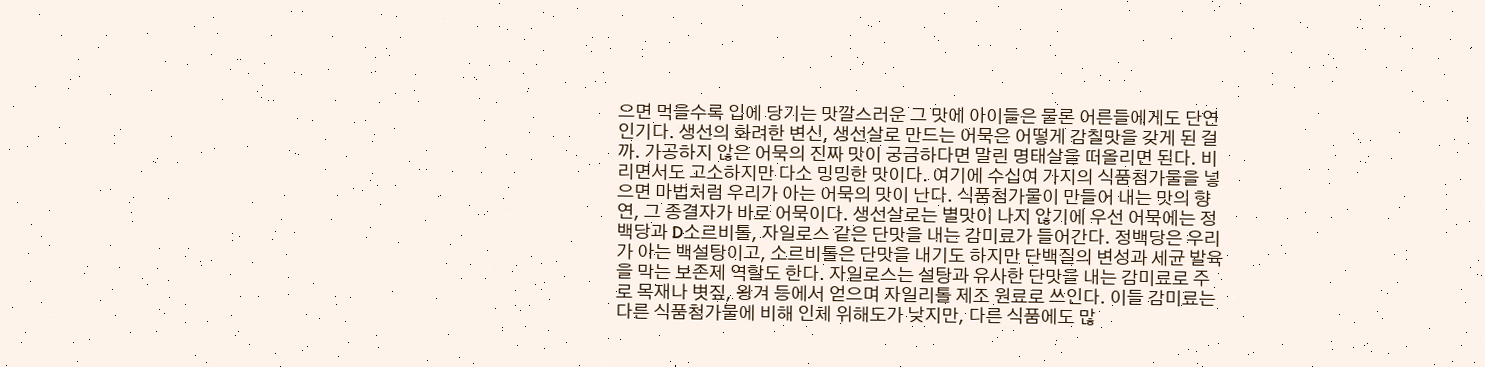으면 먹을수록 입에 당기는 맛깔스러운 그 맛에 아이들은 물론 어른들에게도 단연 인기다. 생선의 화려한 변신, 생선살로 만드는 어묵은 어떻게 감칠맛을 갖게 된 걸까. 가공하지 않은 어묵의 진짜 맛이 궁금하다면 말린 명태살을 떠올리면 된다. 비리면서도 고소하지만 다소 밍밍한 맛이다. 여기에 수십여 가지의 식품첨가물을 넣으면 마법처럼 우리가 아는 어묵의 맛이 난다. 식품첨가물이 만들어 내는 맛의 향연, 그 종결자가 바로 어묵이다. 생선살로는 별맛이 나지 않기에 우선 어묵에는 정백당과 D소르비톨, 자일로스 같은 단맛을 내는 감미료가 들어간다. 정백당은 우리가 아는 백설탕이고, 소르비톨은 단맛을 내기도 하지만 단백질의 변성과 세균 발육을 막는 보존제 역할도 한다. 자일로스는 설탕과 유사한 단맛을 내는 감미료로 주로 목재나 볏짚, 왕겨 등에서 얻으며 자일리톨 제조 원료로 쓰인다. 이들 감미료는 다른 식품첨가물에 비해 인체 위해도가 낮지만, 다른 식품에도 많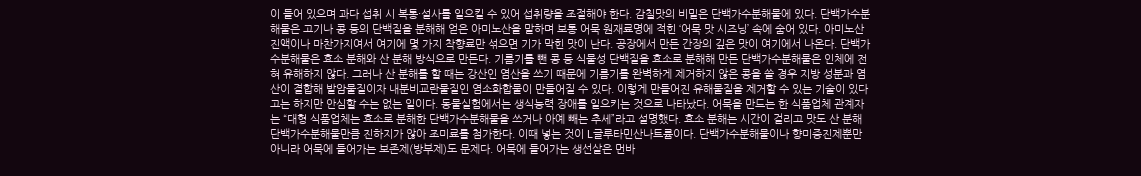이 들어 있으며 과다 섭취 시 복통·설사를 일으킬 수 있어 섭취량을 조절해야 한다. 감칠맛의 비밀은 단백가수분해물에 있다. 단백가수분해물은 고기나 콩 등의 단백질을 분해해 얻은 아미노산을 말하며 보통 어묵 원재료명에 적힌 ‘어묵 맛 시즈닝’ 속에 숨어 있다. 아미노산 진액이나 마찬가지여서 여기에 몇 가지 착향료만 섞으면 기가 막힌 맛이 난다. 공장에서 만든 간장의 깊은 맛이 여기에서 나온다. 단백가수분해물은 효소 분해와 산 분해 방식으로 만든다. 기름기를 뺀 콩 등 식물성 단백질을 효소로 분해해 만든 단백가수분해물은 인체에 전혀 유해하지 않다. 그러나 산 분해를 할 때는 강산인 염산을 쓰기 때문에 기름기를 완벽하게 제거하지 않은 콩을 쓸 경우 지방 성분과 염산이 결합해 발암물질이자 내분비교란물질인 염소화합물이 만들어질 수 있다. 이렇게 만들어진 유해물질을 제거할 수 있는 기술이 있다고는 하지만 안심할 수는 없는 일이다. 동물실험에서는 생식능력 장애를 일으키는 것으로 나타났다. 어묵을 만드는 한 식품업체 관계자는 “대형 식품업체는 효소로 분해한 단백가수분해물을 쓰거나 아예 빼는 추세”라고 설명했다. 효소 분해는 시간이 걸리고 맛도 산 분해 단백가수분해물만큼 진하지가 않아 조미료를 첨가한다. 이때 넣는 것이 L글루타민산나트륨이다. 단백가수분해물이나 향미증진제뿐만 아니라 어묵에 들어가는 보존제(방부제)도 문제다. 어묵에 들어가는 생선살은 먼바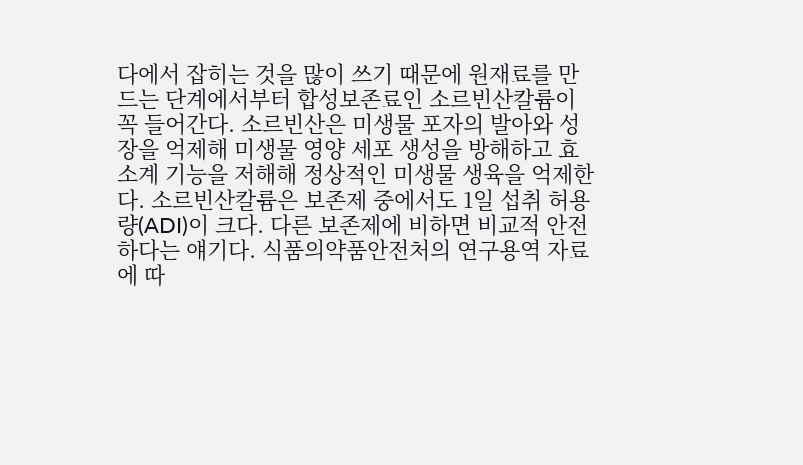다에서 잡히는 것을 많이 쓰기 때문에 원재료를 만드는 단계에서부터 합성보존료인 소르빈산칼륨이 꼭 들어간다. 소르빈산은 미생물 포자의 발아와 성장을 억제해 미생물 영양 세포 생성을 방해하고 효소계 기능을 저해해 정상적인 미생물 생육을 억제한다. 소르빈산칼륨은 보존제 중에서도 1일 섭취 허용량(ADI)이 크다. 다른 보존제에 비하면 비교적 안전하다는 얘기다. 식품의약품안전처의 연구용역 자료에 따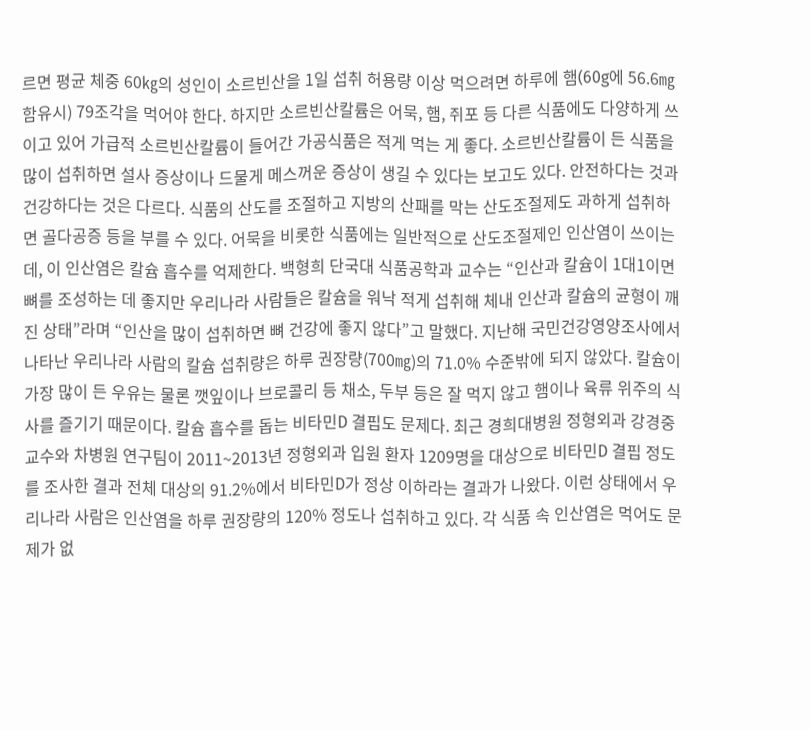르면 평균 체중 60㎏의 성인이 소르빈산을 1일 섭취 허용량 이상 먹으려면 하루에 햄(60g에 56.6㎎ 함유시) 79조각을 먹어야 한다. 하지만 소르빈산칼륨은 어묵, 햄, 쥐포 등 다른 식품에도 다양하게 쓰이고 있어 가급적 소르빈산칼륨이 들어간 가공식품은 적게 먹는 게 좋다. 소르빈산칼륨이 든 식품을 많이 섭취하면 설사 증상이나 드물게 메스꺼운 증상이 생길 수 있다는 보고도 있다. 안전하다는 것과 건강하다는 것은 다르다. 식품의 산도를 조절하고 지방의 산패를 막는 산도조절제도 과하게 섭취하면 골다공증 등을 부를 수 있다. 어묵을 비롯한 식품에는 일반적으로 산도조절제인 인산염이 쓰이는데, 이 인산염은 칼슘 흡수를 억제한다. 백형희 단국대 식품공학과 교수는 “인산과 칼슘이 1대1이면 뼈를 조성하는 데 좋지만 우리나라 사람들은 칼슘을 워낙 적게 섭취해 체내 인산과 칼슘의 균형이 깨진 상태”라며 “인산을 많이 섭취하면 뼈 건강에 좋지 않다”고 말했다. 지난해 국민건강영양조사에서 나타난 우리나라 사람의 칼슘 섭취량은 하루 권장량(700㎎)의 71.0% 수준밖에 되지 않았다. 칼슘이 가장 많이 든 우유는 물론 깻잎이나 브로콜리 등 채소, 두부 등은 잘 먹지 않고 햄이나 육류 위주의 식사를 즐기기 때문이다. 칼슘 흡수를 돕는 비타민D 결핍도 문제다. 최근 경희대병원 정형외과 강경중 교수와 차병원 연구팀이 2011~2013년 정형외과 입원 환자 1209명을 대상으로 비타민D 결핍 정도를 조사한 결과 전체 대상의 91.2%에서 비타민D가 정상 이하라는 결과가 나왔다. 이런 상태에서 우리나라 사람은 인산염을 하루 권장량의 120% 정도나 섭취하고 있다. 각 식품 속 인산염은 먹어도 문제가 없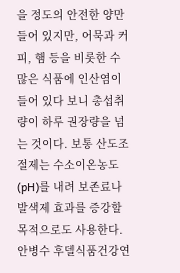을 정도의 안전한 양만 들어 있지만, 어묵과 커피, 햄 등을 비롯한 수많은 식품에 인산염이 들어 있다 보니 총섭취량이 하루 권장량을 넘는 것이다. 보통 산도조절제는 수소이온농도(pH)를 내려 보존료나 발색제 효과를 증강할 목적으로도 사용한다. 안병수 후델식품건강연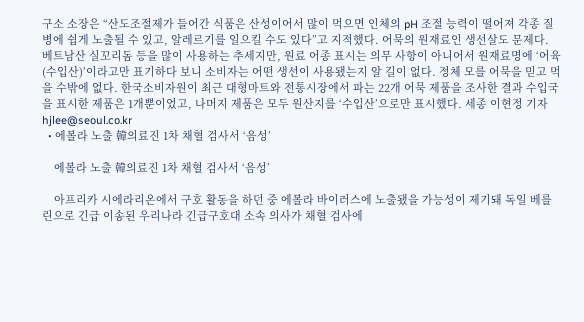구소 소장은 “산도조절제가 들어간 식품은 산성이어서 많이 먹으면 인체의 pH 조절 능력이 떨어져 각종 질병에 쉽게 노출될 수 있고, 알레르기를 일으킬 수도 있다”고 지적했다. 어묵의 원재료인 생선살도 문제다. 베트남산 실꼬리돔 등을 많이 사용하는 추세지만, 원료 어종 표시는 의무 사항이 아니어서 원재료명에 ‘어육(수입산)’이라고만 표기하다 보니 소비자는 어떤 생선이 사용됐는지 알 길이 없다. 정체 모를 어묵을 믿고 먹을 수밖에 없다. 한국소비자원이 최근 대형마트와 전통시장에서 파는 22개 어묵 제품을 조사한 결과 수입국을 표시한 제품은 1개뿐이었고, 나머지 제품은 모두 원산지를 ‘수입산’으로만 표시했다. 세종 이현정 기자 hjlee@seoul.co.kr
  • 에볼라 노출 韓의료진 1차 채혈 검사서 ‘음성’

    에볼라 노출 韓의료진 1차 채혈 검사서 ‘음성’

    아프리카 시에라리온에서 구호 활동을 하던 중 에볼라 바이러스에 노출됐을 가능성이 제기돼 독일 베를린으로 긴급 이송된 우리나라 긴급구호대 소속 의사가 채혈 검사에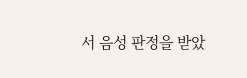서 음성 판정을 받았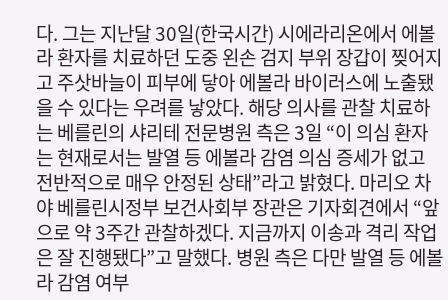다. 그는 지난달 30일(한국시간) 시에라리온에서 에볼라 환자를 치료하던 도중 왼손 검지 부위 장갑이 찢어지고 주삿바늘이 피부에 닿아 에볼라 바이러스에 노출됐을 수 있다는 우려를 낳았다. 해당 의사를 관찰 치료하는 베를린의 샤리테 전문병원 측은 3일 “이 의심 환자는 현재로서는 발열 등 에볼라 감염 의심 증세가 없고 전반적으로 매우 안정된 상태”라고 밝혔다. 마리오 차야 베를린시정부 보건사회부 장관은 기자회견에서 “앞으로 약 3주간 관찰하겠다. 지금까지 이송과 격리 작업은 잘 진행됐다”고 말했다. 병원 측은 다만 발열 등 에볼라 감염 여부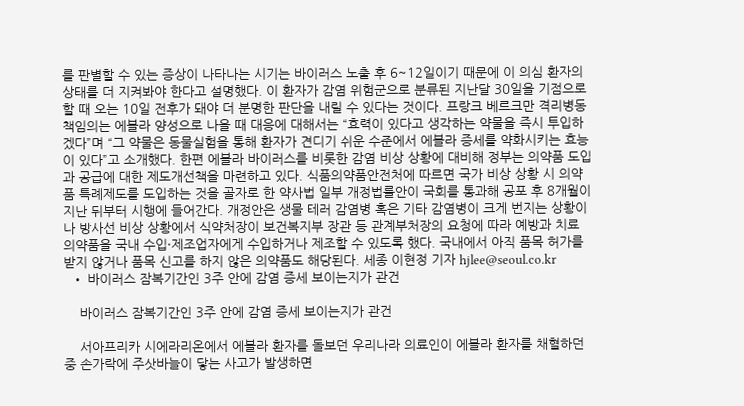를 판별할 수 있는 증상이 나타나는 시기는 바이러스 노출 후 6~12일이기 때문에 이 의심 환자의 상태를 더 지켜봐야 한다고 설명했다. 이 환자가 감염 위험군으로 분류된 지난달 30일을 기점으로 할 때 오는 10일 전후가 돼야 더 분명한 판단을 내릴 수 있다는 것이다. 프랑크 베르크만 격리병동 책임의는 에볼라 양성으로 나올 때 대응에 대해서는 “효력이 있다고 생각하는 약물을 즉시 투입하겠다”며 “그 약물은 동물실험을 통해 환자가 견디기 쉬운 수준에서 에볼라 증세를 약화시키는 효능이 있다”고 소개했다. 한편 에볼라 바이러스를 비롯한 감염 비상 상황에 대비해 정부는 의약품 도입과 공급에 대한 제도개선책을 마련하고 있다. 식품의약품안전처에 따르면 국가 비상 상황 시 의약품 특례제도를 도입하는 것을 골자로 한 약사법 일부 개정법률안이 국회를 통과해 공포 후 8개월이 지난 뒤부터 시행에 들어간다. 개정안은 생물 테러 감염병 혹은 기타 감염병이 크게 번지는 상황이나 방사선 비상 상황에서 식약처장이 보건복지부 장관 등 관계부처장의 요청에 따라 예방과 치료 의약품을 국내 수입·제조업자에게 수입하거나 제조할 수 있도록 했다. 국내에서 아직 품목 허가를 받지 않거나 품목 신고를 하지 않은 의약품도 해당된다. 세종 이현정 기자 hjlee@seoul.co.kr
  • 바이러스 잠복기간인 3주 안에 감염 증세 보이는지가 관건

    바이러스 잠복기간인 3주 안에 감염 증세 보이는지가 관건

    서아프리카 시에라리온에서 에볼라 환자를 돌보던 우리나라 의료인이 에볼라 환자를 채혈하던 중 손가락에 주삿바늘이 닿는 사고가 발생하면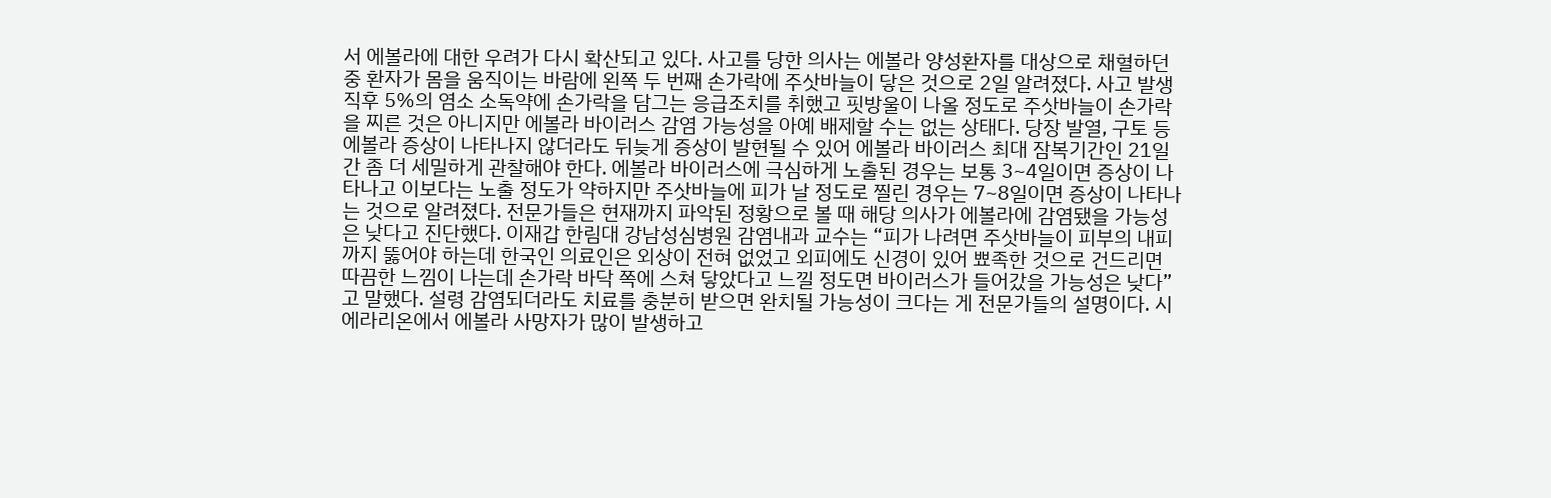서 에볼라에 대한 우려가 다시 확산되고 있다. 사고를 당한 의사는 에볼라 양성환자를 대상으로 채혈하던 중 환자가 몸을 움직이는 바람에 왼쪽 두 번째 손가락에 주삿바늘이 닿은 것으로 2일 알려졌다. 사고 발생 직후 5%의 염소 소독약에 손가락을 담그는 응급조치를 취했고 핏방울이 나올 정도로 주삿바늘이 손가락을 찌른 것은 아니지만 에볼라 바이러스 감염 가능성을 아예 배제할 수는 없는 상태다. 당장 발열, 구토 등 에볼라 증상이 나타나지 않더라도 뒤늦게 증상이 발현될 수 있어 에볼라 바이러스 최대 잠복기간인 21일간 좀 더 세밀하게 관찰해야 한다. 에볼라 바이러스에 극심하게 노출된 경우는 보통 3~4일이면 증상이 나타나고 이보다는 노출 정도가 약하지만 주삿바늘에 피가 날 정도로 찔린 경우는 7~8일이면 증상이 나타나는 것으로 알려졌다. 전문가들은 현재까지 파악된 정황으로 볼 때 해당 의사가 에볼라에 감염됐을 가능성은 낮다고 진단했다. 이재갑 한림대 강남성심병원 감염내과 교수는 “피가 나려면 주삿바늘이 피부의 내피까지 뚫어야 하는데 한국인 의료인은 외상이 전혀 없었고 외피에도 신경이 있어 뾰족한 것으로 건드리면 따끔한 느낌이 나는데 손가락 바닥 쪽에 스쳐 닿았다고 느낄 정도면 바이러스가 들어갔을 가능성은 낮다”고 말했다. 설령 감염되더라도 치료를 충분히 받으면 완치될 가능성이 크다는 게 전문가들의 설명이다. 시에라리온에서 에볼라 사망자가 많이 발생하고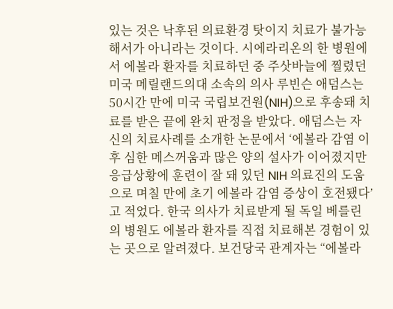있는 것은 낙후된 의료환경 탓이지 치료가 불가능해서가 아니라는 것이다. 시에라리온의 한 병원에서 에볼라 환자를 치료하던 중 주삿바늘에 찔렸던 미국 메릴랜드의대 소속의 의사 루빈슨 애덤스는 50시간 만에 미국 국립보건원(NIH)으로 후송돼 치료를 받은 끝에 완치 판정을 받았다. 애덤스는 자신의 치료사례를 소개한 논문에서 ‘에볼라 감염 이후 심한 메스꺼움과 많은 양의 설사가 이어졌지만 응급상황에 훈련이 잘 돼 있던 NIH 의료진의 도움으로 며칠 만에 초기 에볼라 감염 증상이 호전됐다’고 적었다. 한국 의사가 치료받게 될 독일 베를린의 병원도 에볼라 환자를 직접 치료해본 경험이 있는 곳으로 알려졌다. 보건당국 관계자는 “에볼라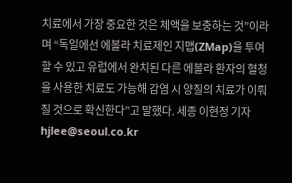치료에서 가장 중요한 것은 체액을 보충하는 것”이라며 “독일에선 에볼라 치료제인 지맵(ZMap)을 투여할 수 있고 유럽에서 완치된 다른 에볼라 환자의 혈청을 사용한 치료도 가능해 감염 시 양질의 치료가 이뤄질 것으로 확신한다”고 말했다. 세종 이현정 기자 hjlee@seoul.co.kr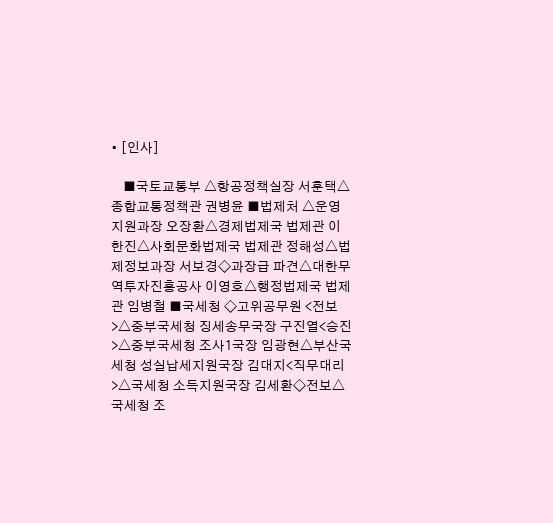• [인사]

    ■국토교통부 △항공정책실장 서훈택△종합교통정책관 권병윤 ■법제처 △운영지원과장 오장환△경제법제국 법제관 이한진△사회문화법제국 법제관 정해성△법제정보과장 서보경◇과장급 파견△대한무역투자진흥공사 이영호△행정법제국 법제관 임병철 ■국세청 ◇고위공무원 <전보>△중부국세청 징세송무국장 구진열<승진>△중부국세청 조사1국장 임광현△부산국세청 성실납세지원국장 김대지<직무대리>△국세청 소득지원국장 김세환◇전보△국세청 조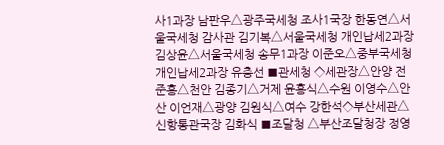사1과장 남판우△광주국세청 조사1국장 한동연△서울국세청 감사관 김기복△서울국세청 개인납세2과장 김상윤△서울국세청 송무1과장 이준오△중부국세청 개인납세2과장 유충선 ■관세청 ◇세관장△안양 전준홍△천안 김종기△거제 윤홍식△수원 이영수△안산 이언재△광양 김원식△여수 강한석◇부산세관△신항통관국장 김화식 ■조달청 △부산조달청장 정영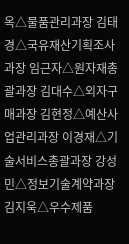옥△물품관리과장 김태경△국유재산기획조사과장 임근자△원자재총괄과장 김대수△외자구매과장 김현정△예산사업관리과장 이경재△기술서비스총괄과장 강성민△정보기술계약과장 김지욱△우수제품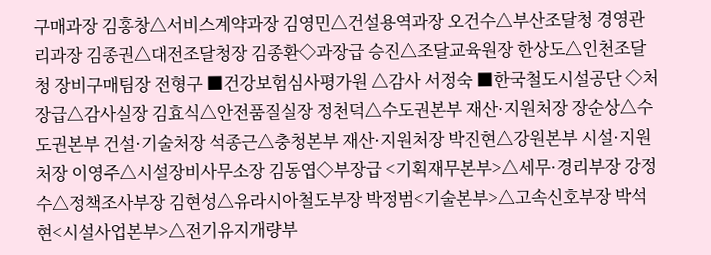구매과장 김홍창△서비스계약과장 김영민△건설용역과장 오건수△부산조달청 경영관리과장 김종권△대전조달청장 김종환◇과장급 승진△조달교육원장 한상도△인천조달청 장비구매팀장 전형구 ■건강보험심사평가원 △감사 서정숙 ■한국철도시설공단 ◇처장급△감사실장 김효식△안전품질실장 정천덕△수도권본부 재산·지원처장 장순상△수도권본부 건설·기술처장 석종근△충청본부 재산·지원처장 박진현△강원본부 시설·지원처장 이영주△시설장비사무소장 김동엽◇부장급 <기획재무본부>△세무·경리부장 강정수△정책조사부장 김현성△유라시아철도부장 박정범<기술본부>△고속신호부장 박석현<시설사업본부>△전기유지개량부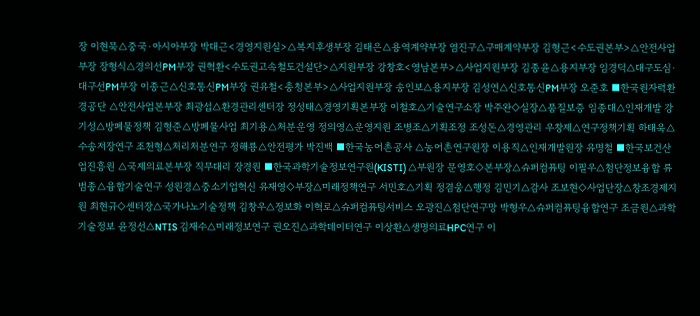장 이현묵△중국·아시아부장 박대근<경영지원실>△복지후생부장 김태은△용역계약부장 염진구△구매계약부장 김형근<수도권본부>△안전사업부장 장형식△경의선PM부장 권혁환<수도권고속철도건설단>△지원부장 강창호<영남본부>△사업지원부장 김종윤△용지부장 임경덕△대구도심·대구선PM부장 이종근△신호통신PM부장 권유철<충청본부>△사업지원부장 송인보△용지부장 김성연△신호통신PM부장 오준호 ■한국원자력환경공단 △안전사업본부장 최광섭△환경관리센터장 정성태△경영기획본부장 이철호△기술연구소장 박주완◇실장△품질보증 임종대△인재개발 강기성△방폐물정책 김형준△방폐물사업 최기용△처분운영 정의영△운영지원 조병조△기획조정 조성돈△경영관리 우창제△연구정책기획 하태욱△수송저장연구 조천형△처리처분연구 정해룡△안전평가 박진백 ■한국농어촌공사 △농어촌연구원장 이용직△인재개발원장 유명철 ■한국보건산업진흥원 △국제의료본부장 직무대리 장경원 ■한국과학기술정보연구원(KISTI) △부원장 문영호◇본부장△슈퍼컴퓨팅 이필우△첨단정보융합 류범종△융합기술연구 성원경△중소기업혁신 유재영◇부장△미래정책연구 서민호△기획 정겸웅△행정 김민기△감사 조보현◇사업단장△창조경제지원 최현규◇센터장△국가나노기술정책 김창우△정보화 이혁로△슈퍼컴퓨팅서비스 오광진△첨단연구망 박형우△슈퍼컴퓨팅융합연구 조금원△과학기술정보 윤정선△NTIS 김재수△미래정보연구 권오진△과학데이터연구 이상환△생명의료HPC연구 이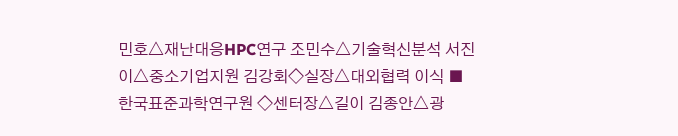민호△재난대응HPC연구 조민수△기술혁신분석 서진이△중소기업지원 김강회◇실장△대외협력 이식 ■한국표준과학연구원 ◇센터장△길이 김종안△광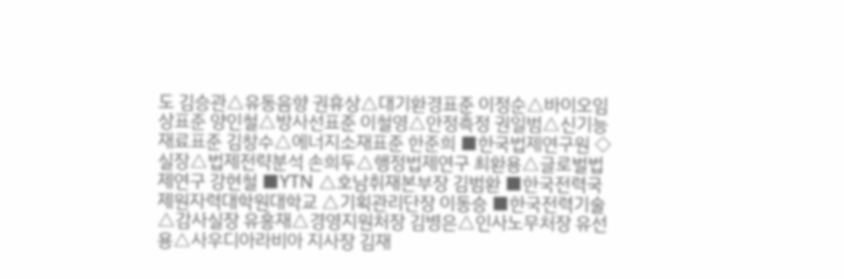도 김승관△유동음향 권휴상△대기환경표준 이정순△바이오임상표준 양인철△방사선표준 이철영△안정측정 권일범△신기능재료표준 김창수△에너지소재표준 한준희 ■한국법제연구원 ◇실장△법제전략분석 손희두△행정법제연구 최환용△글로벌법제연구 강현철 ■YTN △호남취재본부장 김범환 ■한국전력국제원자력대학원대학교 △기획관리단장 이동승 ■한국전력기술 △감사실장 유홍재△경영지원처장 김병은△인사노무처장 유선용△사우디아라비아 지사장 김재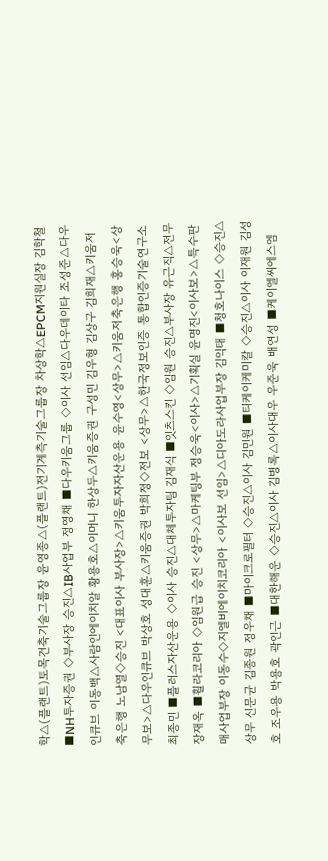학△(플랜트)토목건축기술그룹장 윤영종△(플랜트)전기계측기술그룹장 차상학△EPCM지원실장 김학철 ■NH투자증권 ◇부사장 승진△IB사업부 정영채 ■다우키움그룹 ◇이사 선임△다우데이타 조성준△다우인큐브 이동백△사람인에이치알 황용호△이머니 한상두△키움증권 구성민 김우형 김상구 김희재△키움저축은행 노남열◇승진 <대표이사 부사장>△키움투자자산운용 윤수영<상무>△키움저축은행 홍승욱<상무보>△다우인큐브 박상호 성대훈△키움증권 박희정◇전보 <상무>△한국정보인증 통합인증기술연구소 최종민 ■플러스자산운용 ◇이사 승진△대체투자팀 김재식 ■잇츠스킨 ◇임원 승진△부사장 유근직△전무 장재옥 ■휠라코리아 ◇임원급 승진 <상무>△마케팅부 정승욱<이사>△기획실 윤명진<이사보>△특수판매사업부장 이동수◇지엘비에이치코리아 <이사보 선임>△디아도라사업부장 김익태 ■청호나이스 ◇승진△상무 신문균 김종원 정우채 ■마이크로필터 ◇승진△이사 김민원 ■티케이케미칼 ◇승진△이사 이재원 김성호 조우용 박용호 곽인근 ■대한해운 ◇승진△이사 김병록△이사대우 우준욱 배연성 ■케이엘씨에스엠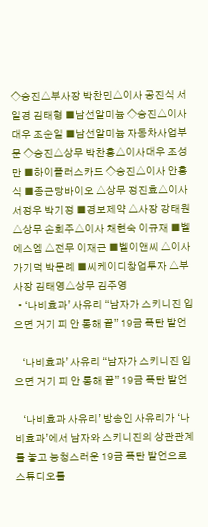◇승진△부사장 박찬민△이사 공진식 서일경 김태형 ■남선알미늄 ◇승진△이사대우 조순일 ■남선알미늄 자동차사업부문 ◇승진△상무 박찬홍△이사대우 조성만 ■하이플러스카드 ◇승진△이사 안홍식 ■종근당바이오 △상무 정진효△이사 서정우 박기정 ■경보제약 △사장 강태원△상무 손회주△이사 채현숙 이규재 ■벨에스엠 △전무 이재근 ■벨이앤씨 △이사 가기덕 박문례 ■씨케이디창업투자 △부사장 김태영△상무 김주영
  • ‘나비효과’ 사유리 “남자가 스키니진 입으면 거기 피 안 통해 끝” 19금 폭탄 발언

    ‘나비효과’ 사유리 “남자가 스키니진 입으면 거기 피 안 통해 끝” 19금 폭탄 발언

    ‘나비효과 사유리’ 방송인 사유리가 ‘나비효과’에서 남자와 스키니진의 상관관계를 놓고 능청스러운 19금 폭탄 발언으로 스튜디오를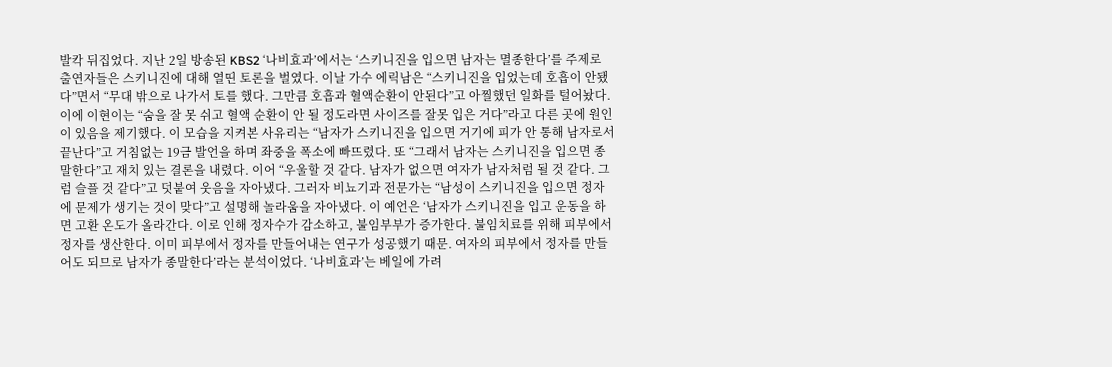발칵 뒤집었다. 지난 2일 방송된 KBS2 ‘나비효과’에서는 ‘스키니진을 입으면 남자는 멸종한다’를 주제로 출연자들은 스키니진에 대해 열띤 토론을 벌였다. 이날 가수 에릭남은 “스키니진을 입었는데 호흡이 안됐다”면서 “무대 밖으로 나가서 토를 했다. 그만큼 호흡과 혈액순환이 안된다”고 아찔했던 일화를 털어놨다. 이에 이현이는 “숨을 잘 못 쉬고 혈액 순환이 안 될 정도라면 사이즈를 잘못 입은 거다”라고 다른 곳에 원인이 있음을 제기했다. 이 모습을 지켜본 사유리는 “남자가 스키니진을 입으면 거기에 피가 안 통해 남자로서 끝난다”고 거침없는 19금 발언을 하며 좌중을 폭소에 빠뜨렸다. 또 “그래서 남자는 스키니진을 입으면 종말한다”고 재치 있는 결론을 내렸다. 이어 “우울할 것 같다. 남자가 없으면 여자가 남자처럼 될 것 같다. 그럼 슬플 것 같다”고 덧붙여 웃음을 자아냈다. 그러자 비뇨기과 전문가는 “남성이 스키니진을 입으면 정자에 문제가 생기는 것이 맞다”고 설명해 놀라움을 자아냈다. 이 예언은 ‘남자가 스키니진을 입고 운동을 하면 고환 온도가 올라간다. 이로 인해 정자수가 감소하고, 불임부부가 증가한다. 불임치료를 위해 피부에서 정자를 생산한다. 이미 피부에서 정자를 만들어내는 연구가 성공했기 때문. 여자의 피부에서 정자를 만들어도 되므로 남자가 종말한다’라는 분석이었다. ‘나비효과’는 베일에 가려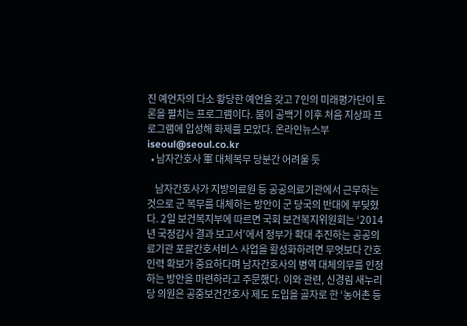진 예언자의 다소 황당한 예언을 갖고 7인의 미래평가단이 토론을 펼치는 프로그램이다. 붐이 공백기 이후 처음 지상파 프로그램에 입성해 화제를 모았다. 온라인뉴스부 iseoul@seoul.co.kr
  • 남자간호사 軍 대체복무 당분간 어려울 듯

    남자간호사가 지방의료원 등 공공의료기관에서 근무하는 것으로 군 복무를 대체하는 방안이 군 당국의 반대에 부딪혔다. 2일 보건복지부에 따르면 국회 보건복지위원회는 ‘2014년 국정감사 결과 보고서’에서 정부가 확대 추진하는 공공의료기관 포괄간호서비스 사업을 활성화하려면 무엇보다 간호인력 확보가 중요하다며 남자간호사의 병역 대체의무를 인정하는 방안을 마련하라고 주문했다. 이와 관련, 신경림 새누리당 의원은 공중보건간호사 제도 도입을 골자로 한 ‘농어촌 등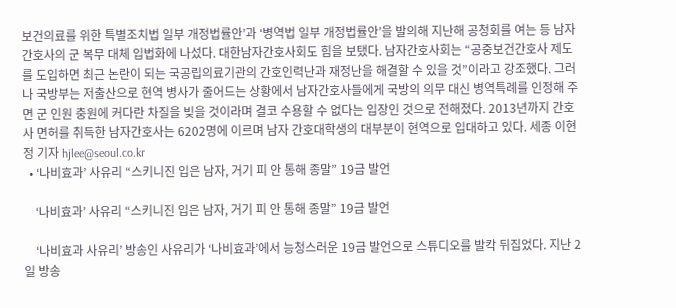보건의료를 위한 특별조치법 일부 개정법률안’과 ‘병역법 일부 개정법률안’을 발의해 지난해 공청회를 여는 등 남자간호사의 군 복무 대체 입법화에 나섰다. 대한남자간호사회도 힘을 보탰다. 남자간호사회는 “공중보건간호사 제도를 도입하면 최근 논란이 되는 국공립의료기관의 간호인력난과 재정난을 해결할 수 있을 것”이라고 강조했다. 그러나 국방부는 저출산으로 현역 병사가 줄어드는 상황에서 남자간호사들에게 국방의 의무 대신 병역특례를 인정해 주면 군 인원 충원에 커다란 차질을 빚을 것이라며 결코 수용할 수 없다는 입장인 것으로 전해졌다. 2013년까지 간호사 면허를 취득한 남자간호사는 6202명에 이르며 남자 간호대학생의 대부분이 현역으로 입대하고 있다. 세종 이현정 기자 hjlee@seoul.co.kr
  • ‘나비효과’ 사유리 “스키니진 입은 남자, 거기 피 안 통해 종말” 19금 발언

    ‘나비효과’ 사유리 “스키니진 입은 남자, 거기 피 안 통해 종말” 19금 발언

    ‘나비효과 사유리’ 방송인 사유리가 ‘나비효과’에서 능청스러운 19금 발언으로 스튜디오를 발칵 뒤집었다. 지난 2일 방송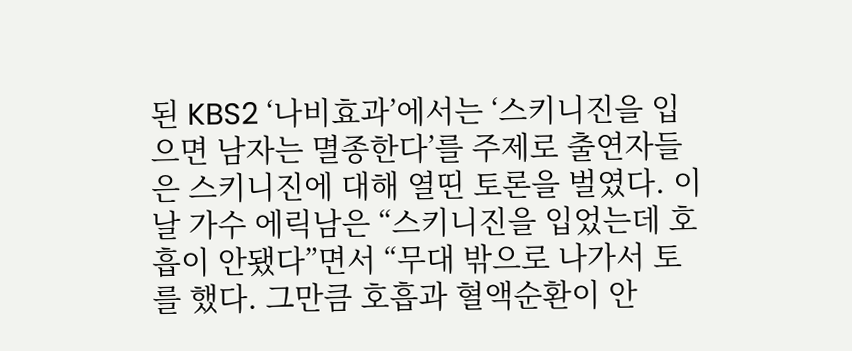된 KBS2 ‘나비효과’에서는 ‘스키니진을 입으면 남자는 멸종한다’를 주제로 출연자들은 스키니진에 대해 열띤 토론을 벌였다. 이날 가수 에릭남은 “스키니진을 입었는데 호흡이 안됐다”면서 “무대 밖으로 나가서 토를 했다. 그만큼 호흡과 혈액순환이 안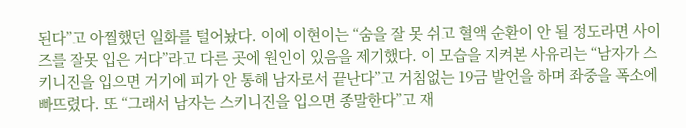된다”고 아찔했던 일화를 털어놨다. 이에 이현이는 “숨을 잘 못 쉬고 혈액 순환이 안 될 정도라면 사이즈를 잘못 입은 거다”라고 다른 곳에 원인이 있음을 제기했다. 이 모습을 지켜본 사유리는 “남자가 스키니진을 입으면 거기에 피가 안 통해 남자로서 끝난다”고 거침없는 19금 발언을 하며 좌중을 폭소에 빠뜨렸다. 또 “그래서 남자는 스키니진을 입으면 종말한다”고 재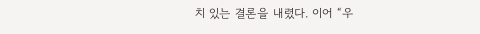치 있는 결론을 내렸다. 이어 “우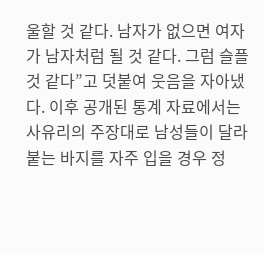울할 것 같다. 남자가 없으면 여자가 남자처럼 될 것 같다. 그럼 슬플 것 같다”고 덧붙여 웃음을 자아냈다. 이후 공개된 통계 자료에서는 사유리의 주장대로 남성들이 달라붙는 바지를 자주 입을 경우 정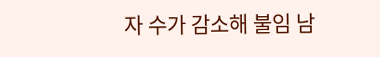자 수가 감소해 불임 남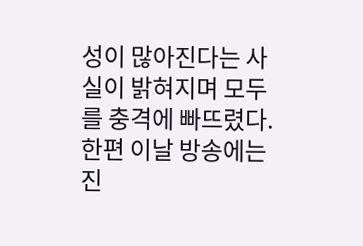성이 많아진다는 사실이 밝혀지며 모두를 충격에 빠뜨렸다. 한편 이날 방송에는 진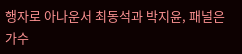행자로 아나운서 최동석과 박지윤, 패널은 가수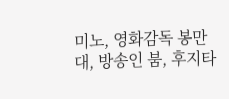미노, 영화감독 봉만대, 방송인 붐, 후지타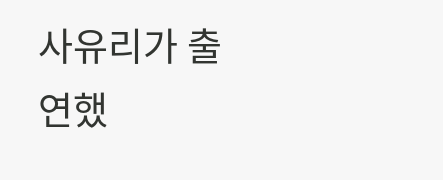사유리가 출연했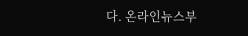다. 온라인뉴스부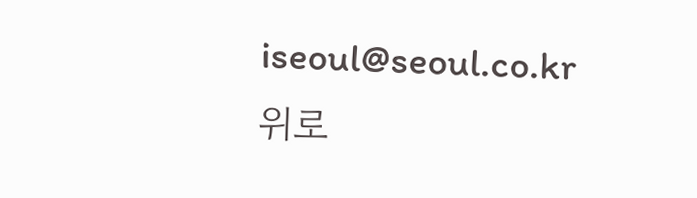iseoul@seoul.co.kr
위로